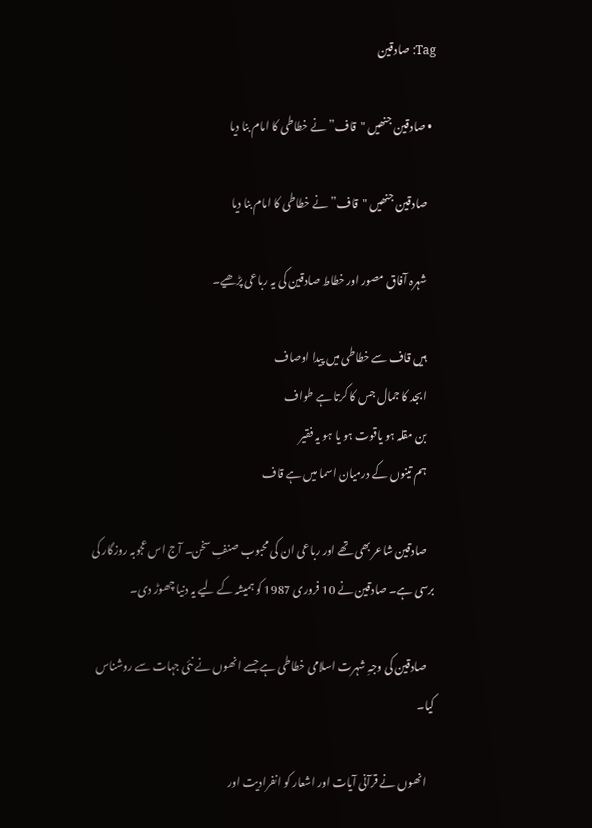Tag: صادقین

  • صادقین جنھیں‌ "قاف” نے خطاطی کا امام بنا دیا

    صادقین جنھیں‌ "قاف” نے خطاطی کا امام بنا دیا

    شہرہ آفاق مصور اور خطاط صادقین کی یہ رباعی پڑھیے۔

    ہیں قاف سے خطاطی میں پیدا اوصاف
    ابجد کا جمال جس کا کرتا ہے طواف
    بن مقلہ ہو یاقوت ہو یا ہو یہ فقیر
    ہم تینوں کے درمیان اسما میں ہے قاف

    صادقین شاعر بھی تھے اور رباعی ان کی محبوب صنفِ سخن۔ آج اس عجوبہ روزگار کی برسی ہے۔ صادقین نے 10 فروری 1987 کو ہمیشہ کے لیے یہ دنیا چھوڑ دی۔

    صادقین کی وجہِ شہرت اسلامی خطاطی ہے جسے انھوں‌ نے نئی جہات سے روشناس کیا۔

    انھوں‌ نے قرآنی آیات اور اشعار کو انفرادیت اور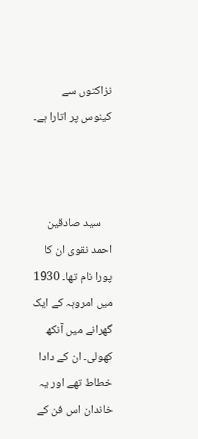نزاکتوں سے کینوس پر اتارا ہے۔



    سید صادقین احمد نقوی ان کا پورا نام تھا۔ 1930 میں امروہہ کے ایک گھرانے میں آنکھ کھولی۔ ان کے دادا خطاط تھے اور یہ خاندان اس فن کے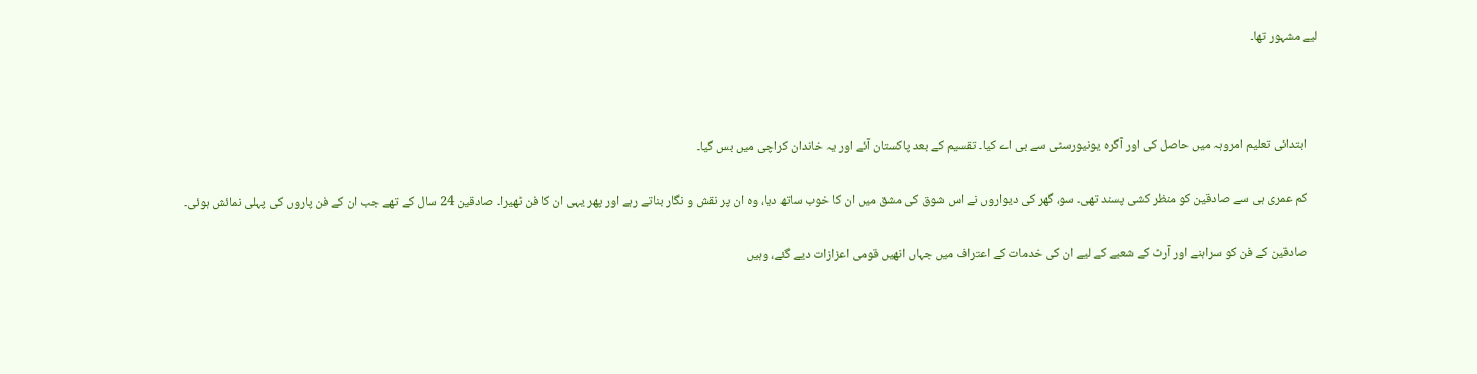لیے مشہور تھا۔



    ابتدائی تعلیم امروہہ میں‌ حاصل کی اور آگرہ یونیورسٹی سے بی اے کیا۔ تقسیم کے بعد پاکستان آئے اور یہ خاندان کراچی میں‌ بس گیا۔

    کم عمری ہی سے صادقین کو منظر کشی پسند تھی۔ سو، گھر کی دیواروں نے اس شوق کی مشق میں‌ ان کا خوب ساتھ دیا، وہ ان پر نقش و نگار بناتے رہے اور پھر یہی ان کا فن ٹھیرا۔ صادقین 24 سال کے تھے جب ان کے فن پاروں‌ کی پہلی نمائش ہوئی۔

    صادقین کے فن کو سراہنے اور آرٹ کے شعبے کے لیے ان کی خدمات کے اعتراف میں‌ جہاں‌ انھیں‌ قومی اعزازات دیے گئے، وہیں‌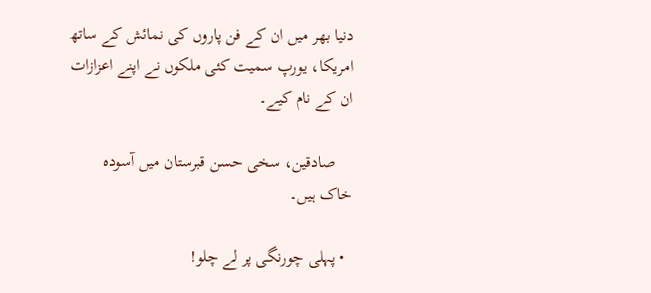دنیا بھر میں‌ ان کے فن پاروں‌ کی نمائش کے ساتھ امریکا، یورپ سمیت کئی ملکوں‌ نے اپنے اعزازات ان کے نام کیے۔

    صادقین، سخی حسن قبرستان میں آسودہ خاک ہیں۔

  • پہلی چورنگی پر لے چلو!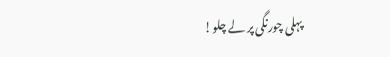پہلی چورنگی پر لے چلو!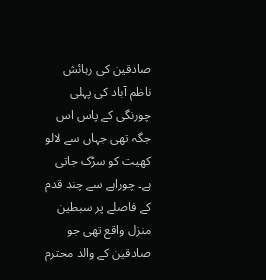صادقین کی رہائش ناظم آباد کی پہلی چورنگی کے پاس اس جگہ تھی جہاں سے لالو کھیت کو سڑک جاتی ہے۔ چوراہے سے چند قدم کے فاصلے پر سبطین منزل واقع تھی جو صادقین کے والد محترم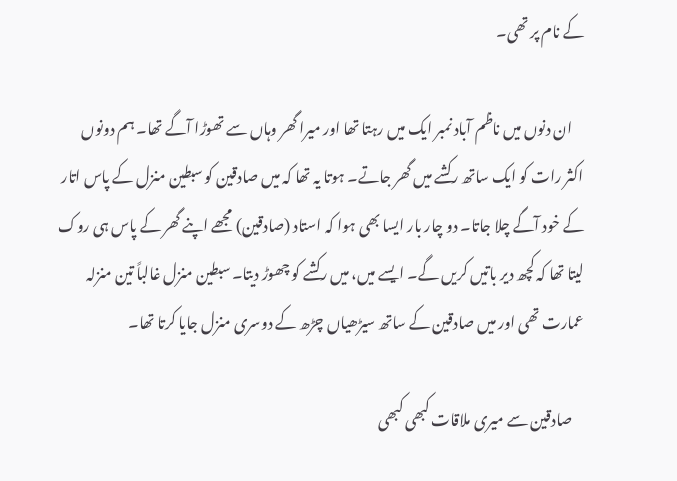کے نام پر تھی۔

    ان دنوں میں ناظم آباد نمبر ایک میں رہتا تھا اور میرا گھر وہاں سے تھوڑا آگے تھا۔ ہم دونوں اکثر رات کو ایک ساتھ رکشے میں گھر جاتے۔ ہوتا یہ تھا کہ میں صادقین کو سبطین منزل کے پاس اتار کے خود آگے چلا جاتا۔ دو چار بار ایسا بھی ہوا کہ استاد (صادقین) مجھے اپنے گھر کے پاس ہی روک لیتا تھا کہ کچھ دیر باتیں کریں گے۔ ایسے میں، میں رکشے کو چھوڑ دیتا۔ سبطین منزل غالباً تین منزلہ عمارت تھی اور میں صادقین کے ساتھ سیڑھیاں چڑھ کے دوسری منزل جایا کرتا تھا۔

    صادقین سے میری ملاقات کبھی کبھی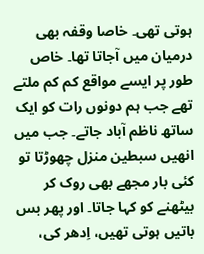ہوتی تھی۔ خاصا وقفہ بھی درمیان میں آجاتا تھا۔ خاص طور پر ایسے مواقع کم کم ملتے تھے جب ہم دونوں رات کو ایک ساتھ ناظم آباد جاتے۔ جب میں انھیں سبطین منزل چھوڑتا تو کئی بار مجھے بھی روک کر بیٹھنے کو کہا جاتا۔ اور پھر بس باتیں ہوتی تھیں، اِدھر کی،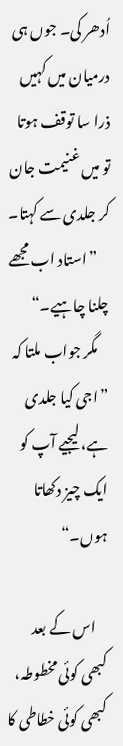اُدھر کی۔ جوں ہی درمیان میں کہیں ذرا سا توقف ہوتا تو میں غنیمت جان کر جلدی سے کہتا۔
    ”استاد اب مجھے چلنا چاہیے۔“
    مگر جواب ملتا کہ ”اجی کیا جلدی ہے، لیجیے آپ کو ایک چیز دکھاتا ہوں۔“

    اس کے بعد کبھی کوئی مخطوطہ، کبھی کوئی خطاطی کا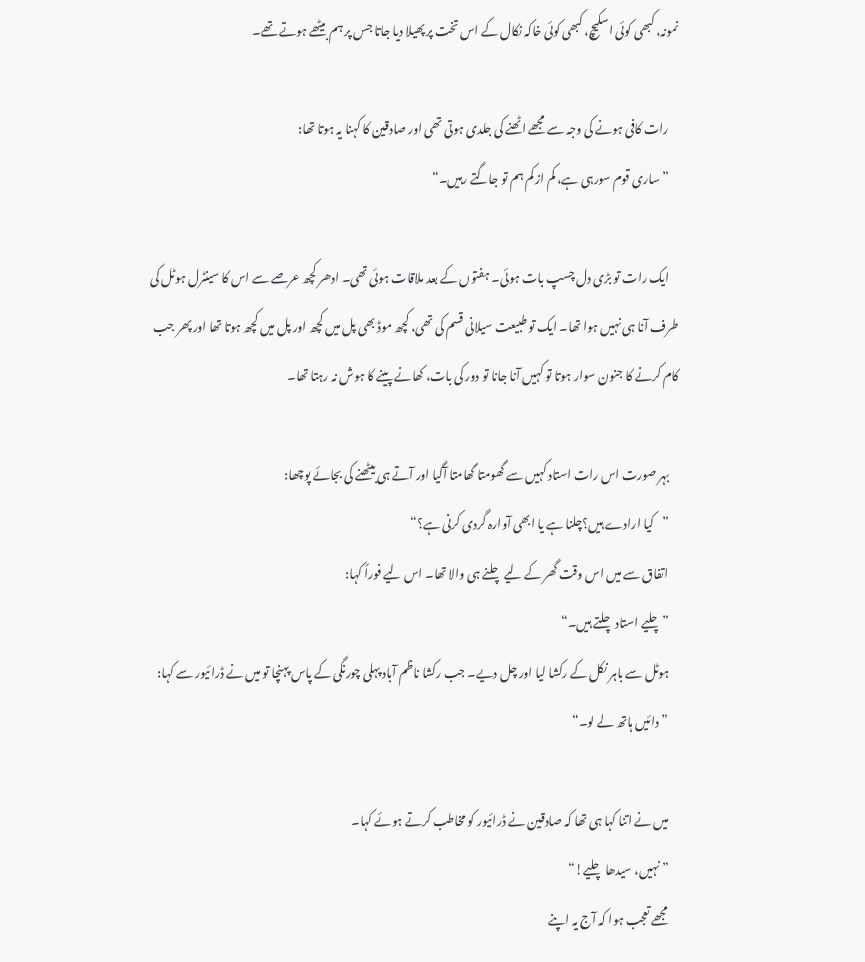نمونہ، کبھی کوئی اسکیچ، کبھی کوئی خاکہ نکال کے اس تخت پر پھیلا دیا جاتا جس پر ہم بیٹھے ہوتے تھے۔

    رات کافی ہونے کی وجہ سے مجھے اٹھنے کی جلدی ہوتی تھی اور صادقین کا کہنا یہ ہوتا تھا:
    ”ساری قوم سورہی ہے، کم از کم ہم تو جاگتے رہیں۔“

    ایک رات تو بڑی دل چسپ بات ہوئی۔ ہفتوں کے بعد ملاقات ہوئی تھی۔ ادھر کچھ عرصے سے اس کا سینٹرل ہوٹل کی طرف آنا ہی نہیں ہوا تھا۔ ایک تو طبیعت سیلانی قسم کی تھی، کچھ موڈ بھی پل میں کچھ اور پل میں کچھ ہوتا تھا اور پھر جب کام کرنے کا جنون سوار ہوتا تو کہیں آنا جانا تو دور کی بات، کھانے پینے کا ہوش نہ رہتا تھا۔

    بہر صورت اس رات استاد کہیں سے گھومتا گھامتا آگیا اور آتے ہی بیٹھنے کی بجائے پوچھا:
    ”کیا ارادے ہیں؟چلنا ہے یا ابھی آوارہ گردی کرنی ہے؟“
    اتفاق سے میں اس وقت گھر کے لیے چلنے ہی والا تھا۔ اس لیے فوراً کہا:
    ”چلیے استاد چلتے ہیں۔“
    ہوٹل سے باہر نکل کے رکشا لیا اور چل دیے۔ جب رکشا ناظم آباد پہلی چورنگی کے پاس پہنچا تو میں نے ڈرائیور سے کہا:
    ”دائیں ہاتھ لے لو۔“

    میں نے اتنا کہا ہی تھا کہ صادقین نے ڈرائیور کو مخاطب کرتے ہوئے کہا۔
    ”نہیں، سیدھا چلیے!“
    مجھے تعجب ہوا کہ آج یہ اپنے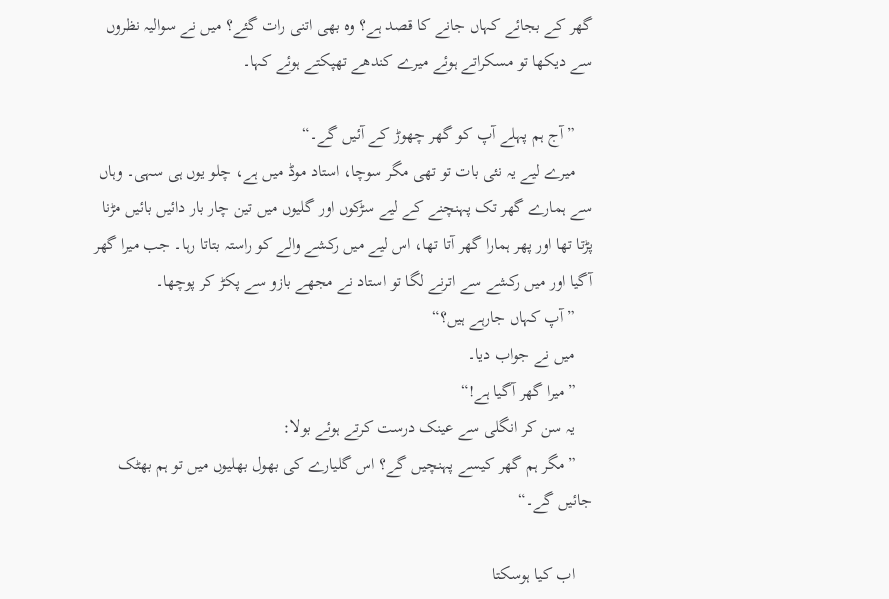گھر کے بجائے کہاں جانے کا قصد ہے؟ وہ بھی اتنی رات گئے؟ میں نے سوالیہ نظروں سے دیکھا تو مسکراتے ہوئے میرے کندھے تھپکتے ہوئے کہا۔

    ”آج ہم پہلے آپ کو گھر چھوڑ کے آئیں گے۔“
    میرے لیے یہ نئی بات تو تھی مگر سوچا، استاد موڈ میں ہے، چلو یوں ہی سہی۔ وہاں سے ہمارے گھر تک پہنچنے کے لیے سڑکوں اور گلیوں میں تین چار بار دائیں بائیں مڑنا پڑتا تھا اور پھر ہمارا گھر آتا تھا، اس لیے میں رکشے والے کو راستہ بتاتا رہا۔ جب میرا گھر آگیا اور میں رکشے سے اترنے لگا تو استاد نے مجھے بازو سے پکڑ کر پوچھا۔
    ”آپ کہاں جارہے ہیں؟“
    میں نے جواب دیا۔
    ”میرا گھر آگیا ہے!“
    یہ سن کر انگلی سے عینک درست کرتے ہوئے بولا:
    ”مگر ہم گھر کیسے پہنچیں‌ گے؟ اس گلیارے کی بھول بھلیوں میں تو ہم بھٹک جائیں گے۔“

    اب کیا ہوسکتا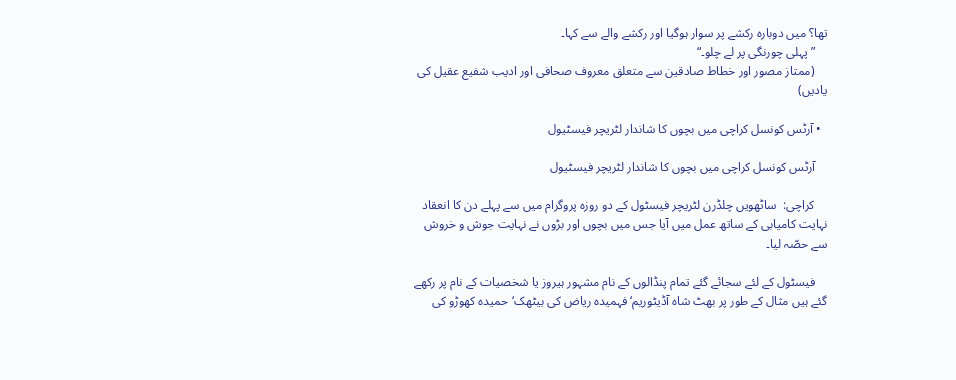تھا؟ میں دوبارہ رکشے پر سوار ہوگیا اور رکشے والے سے کہا۔
    ”پہلی چورنگی پر لے چلو۔“
    (ممتاز مصور اور خطاط صادقین سے متعلق معروف صحافی اور ادیب شفیع عقیل کی یادیں)

  • آرٹس کونسل کراچی میں بچوں کا شاندار لٹریچر فیسٹیول

    آرٹس کونسل کراچی میں بچوں کا شاندار لٹریچر فیسٹیول

    کراچی:  ساٹھویں چلڈرن لٹریچر فیسٹول کے دو روزہ پروگرام میں سے پہلے دن کا انعقاد نہایت کامیابی کے ساتھ عمل میں آیا جس میں بچوں اور بڑوں نے نہایت جوش و خروش سے حصّہ لیا۔

    فیسٹول کے لئے سجائے گئے تمام پنڈالوں کے نام مشہور ہیروز یا شخصیات کے نام پر رکھے گئے ہیں مثال کے طور پر بھٹ شاہ آڈیٹوریم‘ فہمیدہ ریاض کی بیٹھک‘حمیدہ کھوڑو کی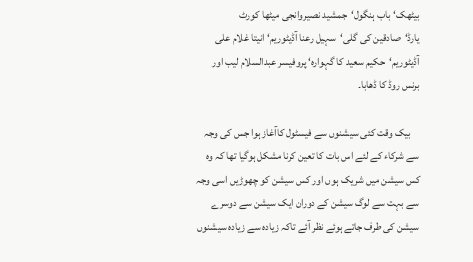بیٹھک‘باب ہنگول‘جمشید نصیروانجی میٹھا کورٹ یارڈ‘صادقین کی گلی‘سہیل رعنا آڈیٹوریم‘ انیتا غلام علی آڈیٹوریم‘حکیم سعید کا گہوارہ‘ پروفیسر عبدالسلام لیب اور برنس روڈ کا ڈھابا۔

    بیک وقت کئی سیشنوں سے فیسٹول کاآغاز ہوا جس کی وجہ سے شرکاء کے لئے اس بات کا تعین کرنا مشکل ہوگیا تھا کہ وہ کس سیشن میں شریک ہوں اور کس سیشن کو چھوڑیں اسی وجہ سے بہت سے لوگ سیشن کے دوران ایک سیشن سے دوسرے سیشن کی طرف جاتے ہوئے نظر آئے تاکہ زیادہ سے زیادہ سیشنوں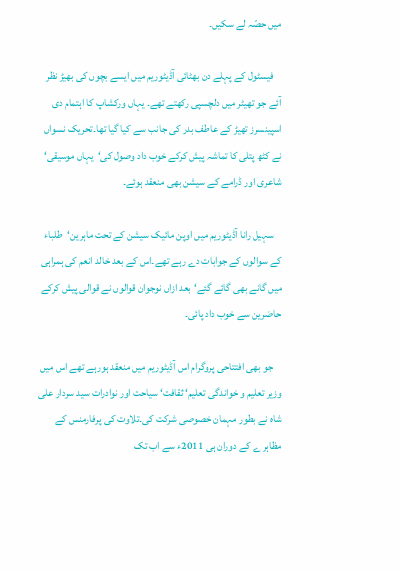میں حصّہ لے سکیں۔

    فیسٹول کے پہلے دن بھٹائی آڈیٹوریم میں ایسے بچوں کی بھیڑ نظر آئے جو تھیٹر میں دلچسپی رکھتے تھے۔ یہاں ورکشاپ کا اہتمام دی اسپینسرز تھیڑ کے عاطف بدر کی جانب سے کیا گیا تھا۔تحریک نسواں نے کٹھ پتلی کا تماشہ پیش کرکے خوب داد وصول کی‘یہاں موسیقی‘ شاعری اور ڈرامے کے سیشن بھی منعقد ہوئے۔

    سہیل رانا آڈیٹوریم میں اوپن مائیک سیشن کے تحت ماہرین‘طلباء کے سوالوں کے جوابات دے رہے تھے۔اس کے بعد خالد انعم کی ہمراہی میں گانے بھی گائے گئے‘بعد ازاں نوجوان قوالوں نے قوالی پیش کرکے حاضرین سے خوب داد پائی۔

    جو بھی افتتاحی پروگرام اس آڈیٹوریم میں منعقد ہورہے تھے اس میں وزیر تعلیم و خواندگی تعلیم‘ ثقافت‘ سیاحت اور نوادرات سید سردار علی شاہ نے بطور مہمان خصوصی شرکت کی۔تلاوت کی پرفارمنس کے مظاہر ے کے دوران ہی 2011ء سے اب تک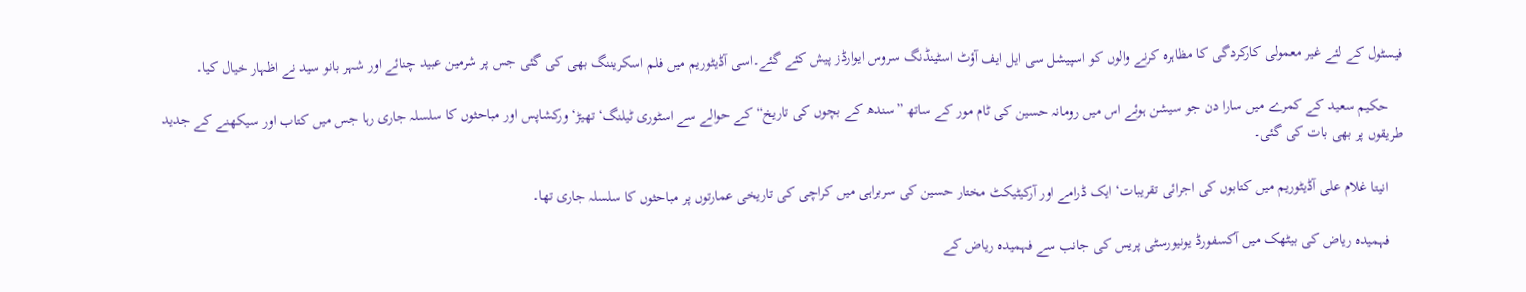فیسٹول کے لئے غیر معمولی کارکردگی کا مظاہرہ کرنے والوں کو اسپیشل سی ایل ایف آؤٹ اسٹینڈنگ سروس ایوارڈز پیش کئے گئے۔اسی آڈیٹوریم میں فلم اسکریننگ بھی کی گئی جس پر شرمین عبید چنائے اور شہر بانو سید نے اظہار خیال کیا۔

    حکیم سعید کے کمرے میں سارا دن جو سیشن ہوئے اس میں رومانہ حسین کی ٹام مور کے ساتھ ”سندھ کے بچوں کی تاریخ“کے حوالے سے اسٹوری ٹیلنگ‘ تھیڑ‘ ورکشاپس اور مباحثوں کا سلسلہ جاری رہا جس میں کتاب اور سیکھنے کے جدید طریقوں پر بھی بات کی گئی۔

    انیتا غلام علی آڈیٹوریم میں کتابوں کی اجرائی تقریبات‘ ایک ڈرامے اور آرکیٹیکٹ مختار حسین کی سربراہی میں کراچی کی تاریخی عمارتوں پر مباحثوں کا سلسلہ جاری تھا۔

    فہمیدہ ریاض کی بیٹھک میں آکسفورڈ یونیورسٹی پریس کی جانب سے فہمیدہ ریاض کے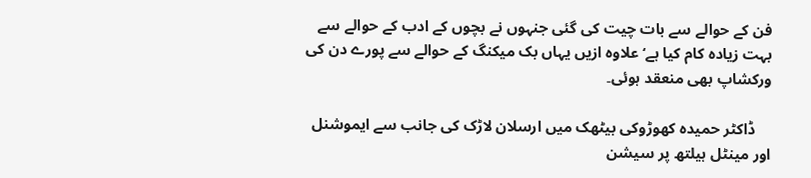فن کے حوالے سے بات چیت کی گئی جنہوں نے بچوں کے ادب کے حوالے سے بہت زیادہ کام کیا ہے‘ علاوہ ازیں یہاں بک میکنگ کے حوالے سے پورے دن کی ورکشاپ بھی منعقد ہوئی۔

    ڈاکٹر حمیدہ کھوڑوکی بیٹھک میں ارسلان لاڑک کی جانب سے ایموشنل اور مینٹل ہیلتھ پر سیشن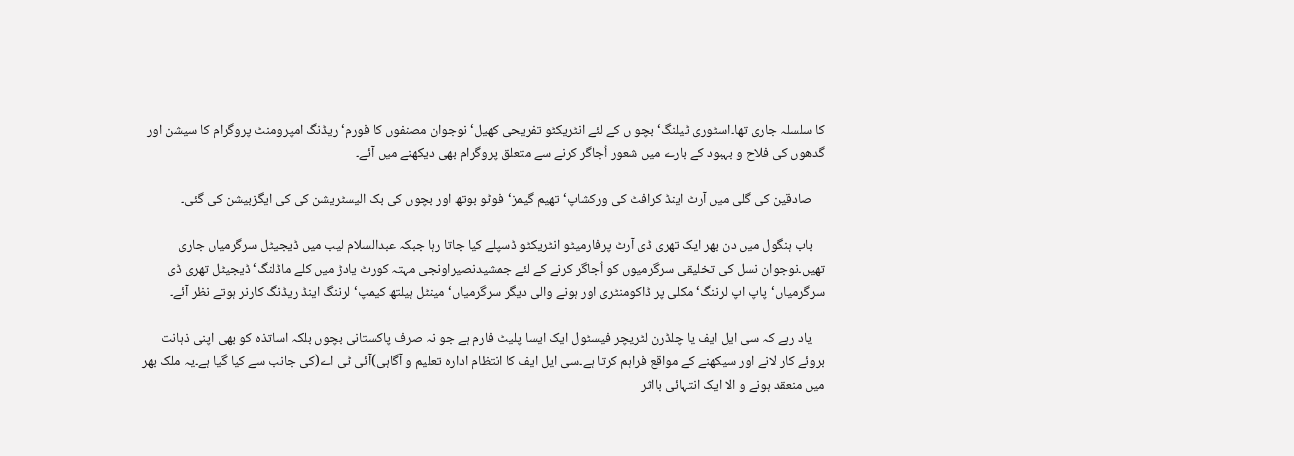کا سلسلہ جاری تھا۔اسٹوری ٹیلنگ‘بچو ں کے لئے انٹریکٹو تفریحی کھیل‘ نوجوان مصنفوں کا فورم‘ریڈنگ امپرومنٹ پروگرام کا سیشن اور گدھوں کی فلاح و بہبود کے بارے میں شعور اُجاگر کرنے سے متعلق پروگرام بھی دیکھنے میں آئے۔

    صادقین کی گلی میں آرٹ اینڈ کرافٹ کی ورکشاپ‘تھیم گیمز‘فوٹو بوتھ اور بچوں کی بک الیسٹریشن کی کی ایگزبیشن کی گئی۔

    باب ہنگول میں دن بھر ایک تھری ڈی آرٹ پرفارمیٹو انٹریکٹو ڈسپلے کیا جاتا رہا جبکہ عبدالسلام لیب میں ڈیجیٹل سرگرمیاں جاری تھیں۔نوجوان نسل کی تخلیقی سرگرمیوں کو اُجاگر کرنے کے لئے جمشیدنصیراونجی مہتہ کورٹ یادڑ میں کلے ماڈلنگ‘ ڈیجیٹل تھری ڈی سرگرمیاں‘پاپ اپ لرننگ‘مکلی پر ڈاکومنٹری اور ہونے والی دیگر سرگرمیاں‘ مینٹل ہیلتھ کیمپ‘ لرننگ اینڈ ریڈنگ کارنر ہوتے نظر آئے۔

    یاد رہے کہ سی ایل ایف یا چلڈرن لٹریچر فیسٹول ایک ایسا پلیٹ فارم ہے جو نہ صرف پاکستانی بچوں بلکہ اساتذہ کو بھی اپنی ذہانت بروئے کار لانے اور سیکھنے کے مواقع فراہم کرتا ہے۔سی ایل ایف کا انتظام ادارہ تعلیم و آگاہی)آئی ٹی اے(کی جانب سے کیا گیا ہے۔یہ ملک بھر میں منعقد ہونے و الا ایک انتہائی بااثر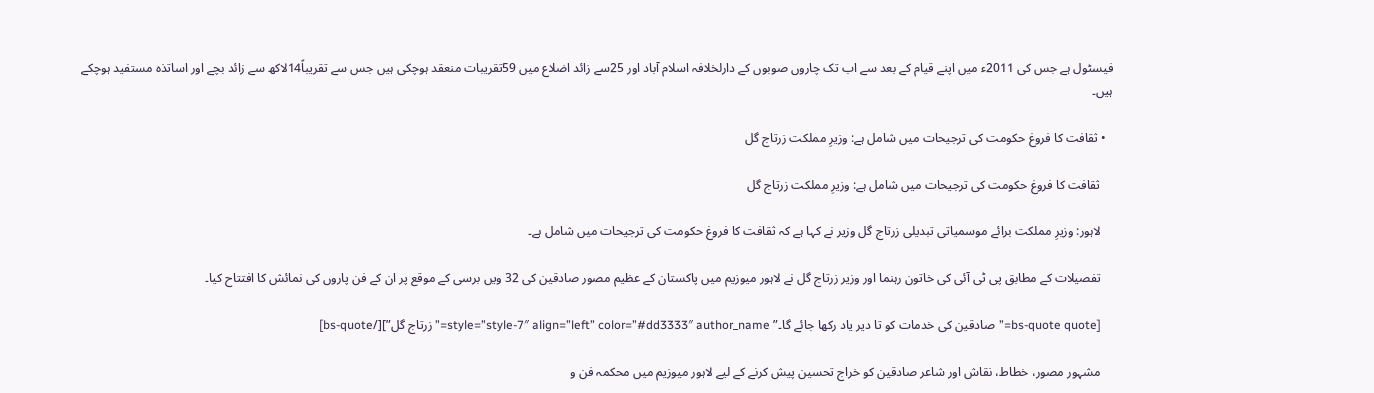فیسٹول ہے جس کی 2011ء میں اپنے قیام کے بعد سے اب تک چاروں صوبوں کے دارلخلافہ اسلام آباد اور 25سے زائد اضلاع میں 59تقریبات منعقد ہوچکی ہیں جس سے تقریباً14لاکھ سے زائد بچے اور اساتذہ مستفید ہوچکے ہیں۔

  • ثقافت کا فروغ حکومت کی ترجیحات میں شامل ہے: وزیرِ مملکت زرتاج گل

    ثقافت کا فروغ حکومت کی ترجیحات میں شامل ہے: وزیرِ مملکت زرتاج گل

    لاہور: وزیرِ مملکت برائے موسمیاتی تبدیلی زرتاج گل وزیر نے کہا ہے کہ ثقافت کا فروغ حکومت کی ترجیحات میں شامل ہے۔

    تفصیلات کے مطابق پی ٹی آئی کی خاتون رہنما اور وزیر زرتاج گل نے لاہور میوزیم میں پاکستان کے عظیم مصور صادقین کی 32 ویں برسی کے موقع پر ان کے فن پاروں کی نمائش کا افتتاح کیا۔

    [bs-quote quote=”صادقین کی خدمات کو تا دیر یاد رکھا جائے گا۔” style=”style-7″ align=”left” color=”#dd3333″ author_name=”زرتاج گل”][/bs-quote]

    مشہور مصور، خطاط، نقاش اور شاعر صادقین کو خراج تحسین پیش کرنے کے لیے لاہور میوزیم میں محکمہ فن و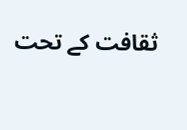ثقافت کے تحت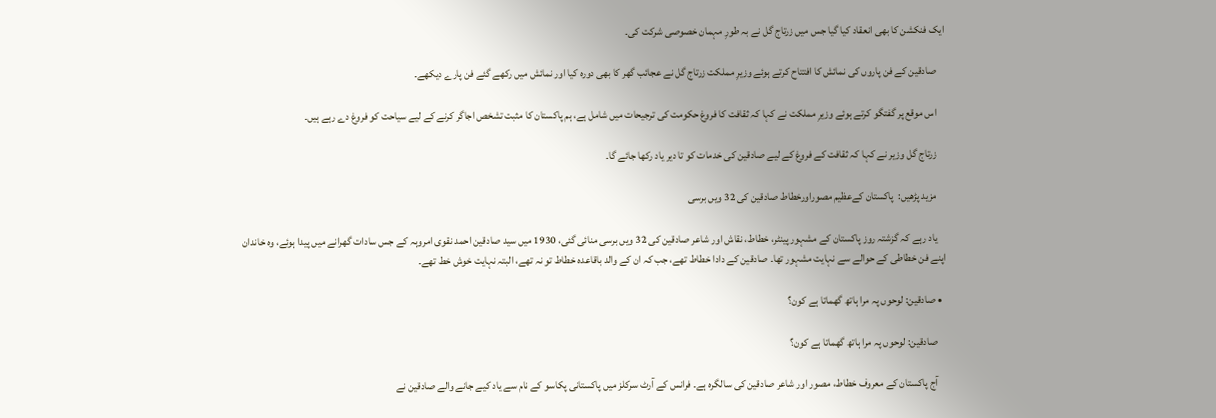ایک فنکشن کا بھی انعقاد کیا گیا جس میں زرتاج گل نے بہ طورِ مہمان خصوصی شرکت کی۔

    صادقین کے فن پاروں کی نمائش کا افتتاح کرتے ہوئے وزیرِ مملکت زرتاج گل نے عجائب گھر کا بھی دورہ کیا اور نمائش میں رکھے گئے فن پارے دیکھے۔

    اس موقع پر گفتگو کرتے ہوئے وزیرِ مملکت نے کہا کہ ثقافت کا فروغ حکومت کی ترجیحات میں شامل ہے، ہم پاکستان کا مثبت تشخص اجاگر کرنے کے لیے سیاحت کو فروغ دے رہے ہیں۔

    زرتاج گل وزیر نے کہا کہ ثقافت کے فروغ کے لیے صادقین کی خدمات کو تا دیر یاد رکھا جائے گا۔

    مزید پڑھیں:  پاکستان کےعظیم مصوراورخطاط صادقین کی 32 ویں برسی

    یاد رہے کہ گزشتہ روز پاکستان کے مشہور پینٹر، خطاط، نقاش اور شاعر صادقین کی 32 ویں برسی منائی گئی، 1930 میں سید صادقین احمد نقوی امروہہ کے جس سادات گھرانے میں پیدا ہوئے، وہ خاندان اپنے فن خطاطی کے حوالے سے نہایت مشہور تھا۔ صادقین کے دادا خطاط تھے، جب کہ ان کے والد باقاعدہ خطاط تو نہ تھے، البتہ نہایت خوش خط تھے۔

  • صادقین: لوحوں پہ مرا ہاتھ گھماتا ہے کون؟

    صادقین: لوحوں پہ مرا ہاتھ گھماتا ہے کون؟

    آج پاکستان کے معروف خطاط، مصور اور شاعر صادقین کی سالگرہ ہے۔ فرانس کے آرٹ سرکلز میں پاکستانی پکاسو کے نام سے یاد کیے جانے والے صادقین نے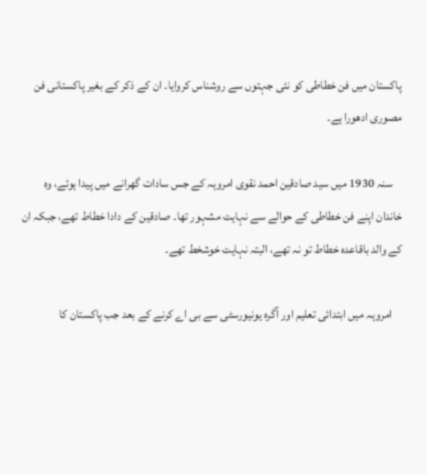پاکستان میں فن خطاطی کو نئی جہتوں سے روشناس کروایا۔ ان کے ذکر کے بغیر پاکستانی فن مصوری ادھورا ہے۔

    سنہ 1930 میں سید صادقین احمد نقوی امروہہ کے جس سادات گھرانے میں پیدا ہوئے، وہ خاندان اپنے فن خطاطی کے حوالے سے نہایت مشہور تھا۔ صادقین کے دادا خطاط تھے، جبکہ ان کے والد باقاعدہ خطاط تو نہ تھے، البتہ نہایت خوشخط تھے۔

    امروہہ میں ابتدائی تعلیم اور آگرہ یونیورسٹی سے بی اے کرنے کے بعد جب پاکستان کا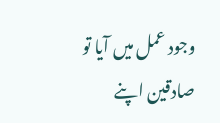وجود عمل میں آیا تو صادقین اپنے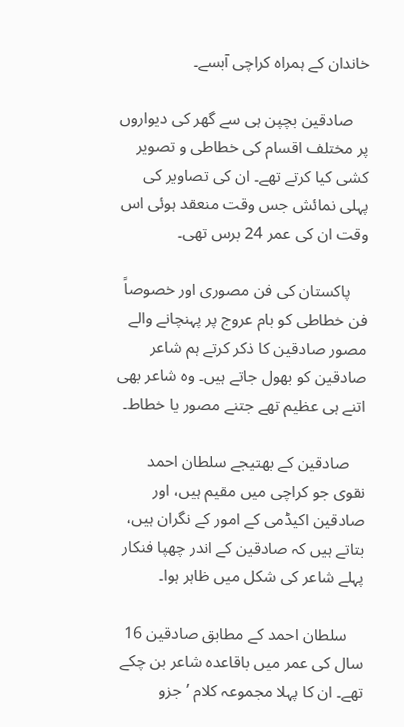خاندان کے ہمراہ کراچی آبسے۔

    صادقین بچپن ہی سے گھر کی دیواروں پر مختلف اقسام کی خطاطی و تصویر کشی کیا کرتے تھے۔ ان کی تصاویر کی پہلی نمائش جس وقت منعقد ہوئی اس وقت ان کی عمر 24 برس تھی۔

    پاکستان کی فن مصوری اور خصوصاً فن خطاطی کو بام عروج پر پہنچانے والے مصور صادقین کا ذکر کرتے ہم شاعر صادقین کو بھول جاتے ہیں۔ وہ شاعر بھی اتنے ہی عظیم تھے جتنے مصور یا خطاط۔

    صادقین کے بھتیجے سلطان احمد نقوی جو کراچی میں مقیم ہیں، اور صادقین اکیڈمی کے امور کے نگران ہیں، بتاتے ہیں کہ صادقین کے اندر چھپا فنکار پہلے شاعر کی شکل میں ظاہر ہوا۔

    سلطان احمد کے مطابق صادقین 16 سال کی عمر میں باقاعدہ شاعر بن چکے تھے۔ ان کا پہلا مجموعہ کلام ’جزو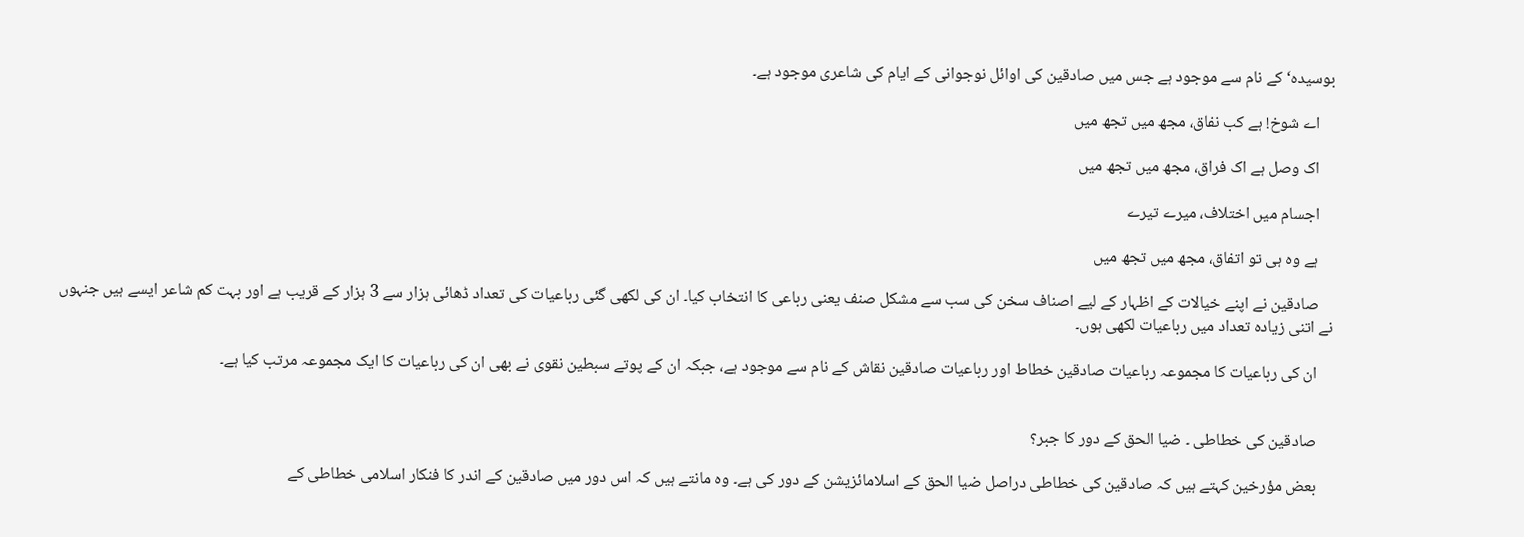بوسیدہ‘ کے نام سے موجود ہے جس میں صادقین کی اوائل نوجوانی کے ایام کی شاعری موجود ہے۔

    اے شوخ! ہے کب نفاق، مجھ میں تجھ میں

    اک وصل ہے اک فراق، مجھ میں تجھ میں

    اجسام میں اختلاف، میرے تیرے

    ہے وہ ہی تو اتفاق، مجھ میں تجھ میں

    صادقین نے اپنے خیالات کے اظہار کے لیے اصناف سخن کی سب سے مشکل صنف یعنی رباعی کا انتخاب کیا۔ ان کی لکھی گئی رباعیات کی تعداد ڈھائی ہزار سے 3 ہزار کے قریب ہے اور بہت کم شاعر ایسے ہیں جنہوں نے اتنی زیادہ تعداد میں رباعیات لکھی ہوں۔

    ان کی رباعیات کا مجموعہ رباعیات صادقین خطاط اور رباعیات صادقین نقاش کے نام سے موجود ہے، جبکہ ان کے پوتے سبطین نقوی نے بھی ان کی رباعیات کا ایک مجموعہ مرتب کیا ہے۔


    صادقین کی خطاطی ۔ ضیا الحق کے دور کا جبر؟

    بعض مؤرخین کہتے ہیں کہ صادقین کی خطاطی دراصل ضیا الحق کے اسلامائزیشن کے دور کی ہے۔ وہ مانتے ہیں کہ اس دور میں صادقین کے اندر کا فنکار اسلامی خطاطی کے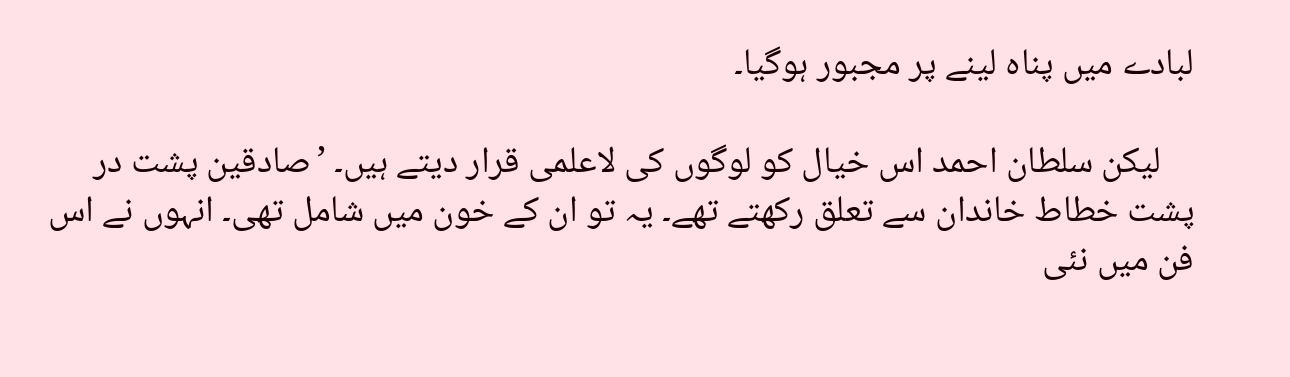لبادے میں پناہ لینے پر مجبور ہوگیا۔

    لیکن سلطان احمد اس خیال کو لوگوں کی لاعلمی قرار دیتے ہیں۔ ’صادقین پشت در پشت خطاط خاندان سے تعلق رکھتے تھے۔ یہ تو ان کے خون میں شامل تھی۔ انہوں نے اس فن میں نئی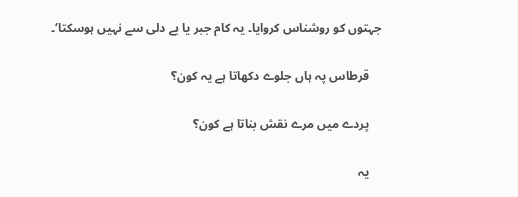جہتوں کو روشناس کروایا۔ یہ کام جبر یا بے دلی سے نہیں ہوسکتا‘۔

    قرطاس پہ ہاں جلوے دکھاتا ہے یہ کون؟

    پردے میں مرے نقش بناتا ہے کون؟

    یہ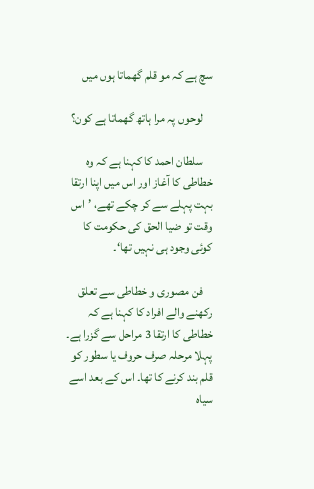سچ ہے کہ مو قلم گھماتا ہوں میں

    لوحوں پہ مرا ہاتھ گھماتا ہے کون؟

    سلطان احمد کا کہنا ہے کہ وہ خطاطی کا آغاز اور اس میں اپنا ارتقا بہت پہلے سے کر چکے تھے، ’اس وقت تو ضیا الحق کی حکومت کا کوئی وجود ہی نہیں تھا‘۔

    فن مصوری و خطاطی سے تعلق رکھنے والے افراد کا کہنا ہے کہ خطاطی کا ارتقا 3 مراحل سے گزرا ہے۔ پہلا مرحلہ صرف حروف یا سطور کو قلم بند کرنے کا تھا۔ اس کے بعد اسے سیاہ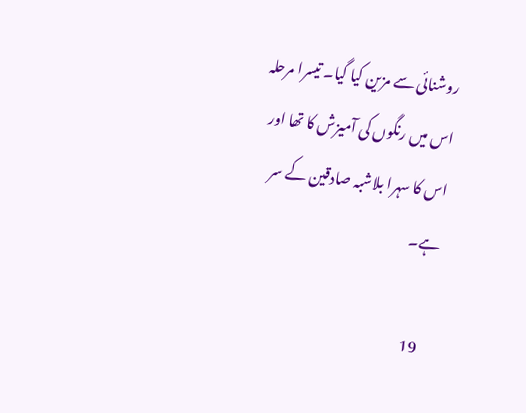روشنائی سے مزین کیا گیا۔ تیسرا مرحلہ اس میں رنگوں کی آمیزش کا تھا اور اس کا سہرا بلاشبہ صادقین کے سر ہے۔

    19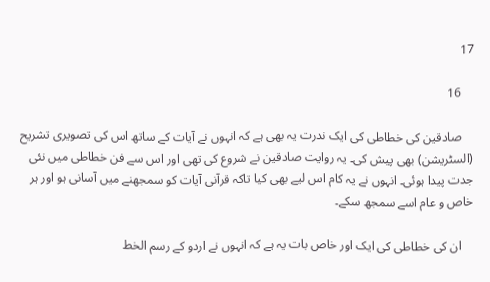17

    16

    صادقین کی خطاطی کی ایک ندرت یہ بھی ہے کہ انہوں نے آیات کے ساتھ اس کی تصویری تشریح (السٹریشن) بھی پیش کی۔ یہ روایت صادقین نے شروع کی تھی اور اس سے فن خطاطی میں نئی جدت پیدا ہوئی۔ انہوں نے یہ کام اس لیے بھی کیا تاکہ قرآنی آیات کو سمجھنے میں آسانی ہو اور ہر خاص و عام اسے سمجھ سکے۔

    ان کی خطاطی کی ایک اور خاص بات یہ ہے کہ انہوں نے اردو کے رسم الخط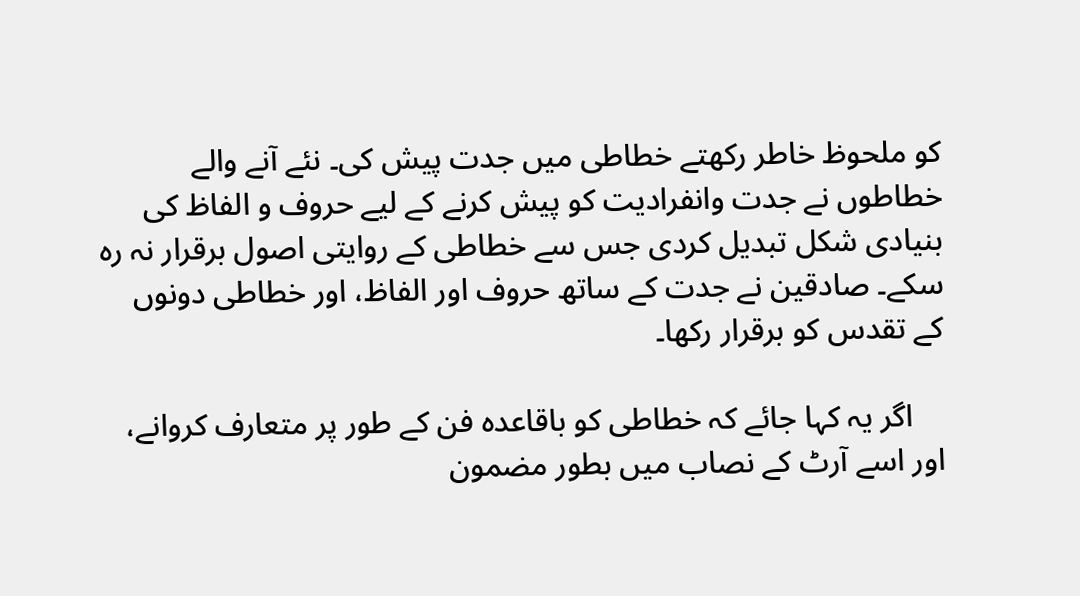کو ملحوظ خاطر رکھتے خطاطی میں جدت پیش کی۔ نئے آنے والے خطاطوں نے جدت وانفرادیت کو پیش کرنے کے لیے حروف و الفاظ کی بنیادی شکل تبدیل کردی جس سے خطاطی کے روایتی اصول برقرار نہ رہ سکے۔ صادقین نے جدت کے ساتھ حروف اور الفاظ، اور خطاطی دونوں کے تقدس کو برقرار رکھا۔

    اگر یہ کہا جائے کہ خطاطی کو باقاعدہ فن کے طور پر متعارف کروانے، اور اسے آرٹ کے نصاب میں بطور مضمون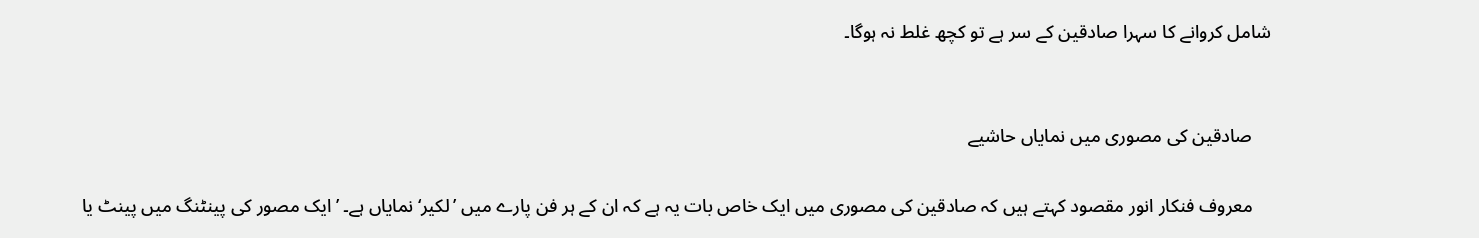شامل کروانے کا سہرا صادقین کے سر ہے تو کچھ غلط نہ ہوگا۔


    صادقین کی مصوری میں نمایاں حاشیے

    معروف فنکار انور مقصود کہتے ہیں کہ صادقین کی مصوری میں ایک خاص بات یہ ہے کہ ان کے ہر فن پارے میں ’لکیر‘ نمایاں ہے۔ ’ایک مصور کی پینٹنگ میں پینٹ یا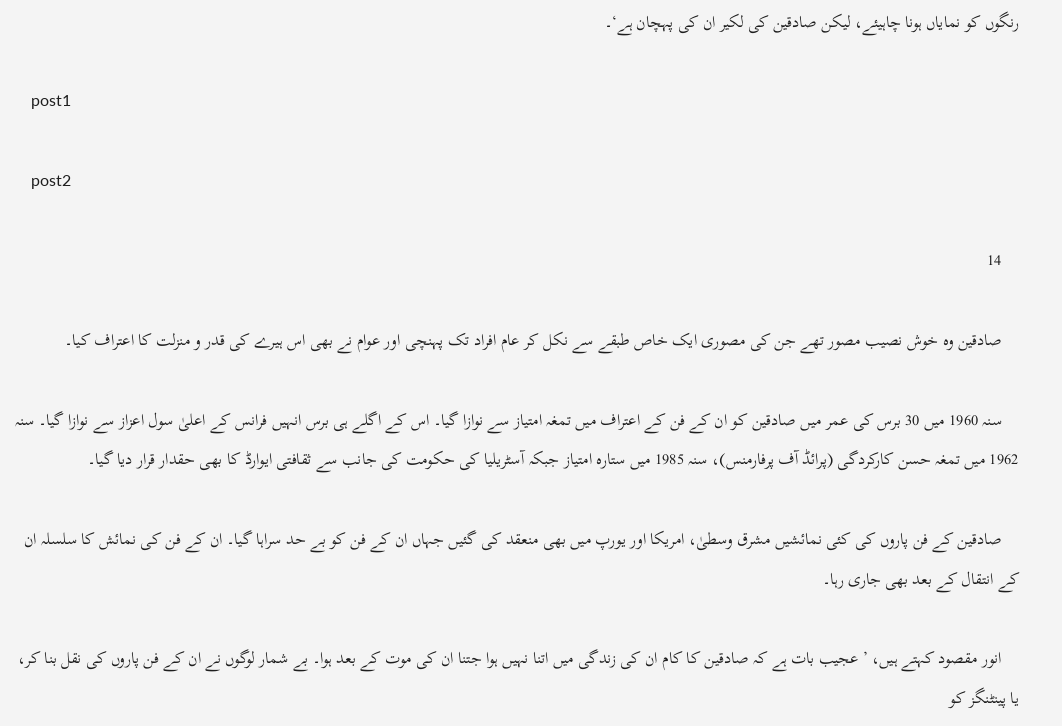رنگوں کو نمایاں ہونا چاہیئے، لیکن صادقین کی لکیر ان کی پہچان ہے‘۔

    post1

    post2

    14

    صادقین وہ خوش نصیب مصور تھے جن کی مصوری ایک خاص طبقے سے نکل کر عام افراد تک پہنچی اور عوام نے بھی اس ہیرے کی قدر و منزلت کا اعتراف کیا۔

    سنہ 1960 میں 30 برس کی عمر میں صادقین کو ان کے فن کے اعتراف میں تمغہ امتیاز سے نوازا گیا۔ اس کے اگلے ہی برس انہیں فرانس کے اعلیٰ سول اعزاز سے نوازا گیا۔ سنہ 1962 میں تمغہ حسن کارکردگی (پرائڈ آف پرفارمنس)، سنہ 1985 میں ستارہ امتیاز جبکہ آسٹریلیا کی حکومت کی جانب سے ثقافتی ایوارڈ کا بھی حقدار قرار دیا گیا۔

    صادقین کے فن پاروں کی کئی نمائشیں مشرق وسطیٰ، امریکا اور یورپ میں بھی منعقد کی گئیں جہاں ان کے فن کو بے حد سراہا گیا۔ ان کے فن کی نمائش کا سلسلہ ان کے انتقال کے بعد بھی جاری رہا۔

    انور مقصود کہتے ہیں، ’عجیب بات ہے کہ صادقین کا کام ان کی زندگی میں اتنا نہیں ہوا جتنا ان کی موت کے بعد ہوا۔ بے شمار لوگوں نے ان کے فن پاروں کی نقل بنا کر، یا پینٹنگز کو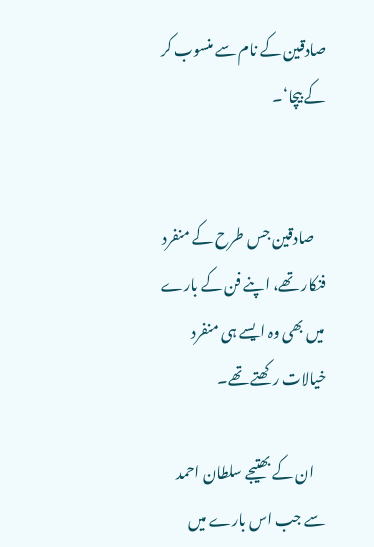صادقین کے نام سے منسوب کر کے بیچا‘۔


    صادقین جس طرح کے منفرد فنکار تھے، اپنے فن کے بارے میں بھی وہ ایسے ہی منفرد خیالات رکھتے تھے۔

    ان کے بھتیجے سلطان احمد سے جب اس بارے میں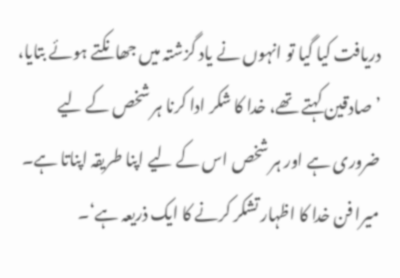دریافت کیا گیا تو انہوں نے یاد گزشتہ میں جھانکتے ہوئے بتایا، ’صادقین کہتے تھے، خدا کا شکر ادا کرنا ہر شخص کے لیے ضروری ہے اور ہر شخص اس کے لیے اپنا طریقہ اپناتا ہے۔ میرا فن خدا کا اظہار تشکر کرنے کا ایک ذریعہ ہے‘۔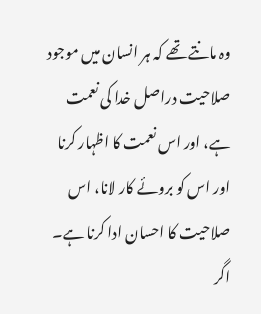وہ مانتے تھے کہ ہر انسان میں موجود صلاحیت دراصل خدا کی نعمت ہے، اور اس نعمت کا اظہار کرنا اور اس کو بروئے کار لانا، اس صلاحیت کا احسان ادا کرنا ہے۔ اگر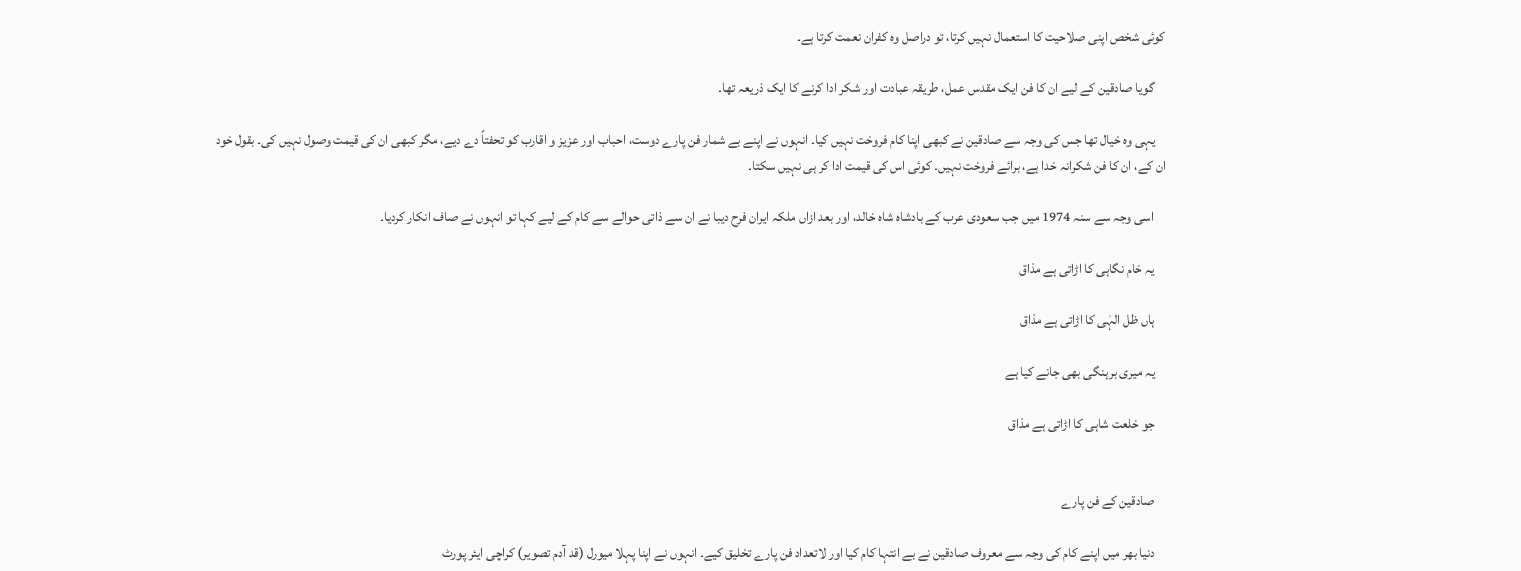کوئی شخص اپنی صلاحیت کا استعمال نہیں کرتا، تو دراصل وہ کفران نعمت کرتا ہے۔

    گویا صادقین کے لیے ان کا فن ایک مقدس عمل، طریقہ عبادت اور شکر ادا کرنے کا ایک ذریعہ تھا۔

    یہی وہ خیال تھا جس کی وجہ سے صادقین نے کبھی اپنا کام فروخت نہیں کیا۔ انہوں نے اپنے بے شمار فن پارے دوست، احباب اور عزیز و اقارب کو تحفتاً دے دیے، مگر کبھی ان کی قیمت وصول نہیں کی۔ بقول خود ان کے، ان کا فن شکرانہ خدا ہے، برائے فروخت نہیں۔ کوئی اس کی قیمت ادا کر ہی نہیں سکتا۔

    اسی وجہ سے سنہ 1974 میں جب سعودی عرب کے بادشاہ شاہ خالد، اور بعد ازاں ملکہ ایران فرح دیبا نے ان سے ذاتی حوالے سے کام کے لیے کہا تو انہوں نے صاف انکار کردیا۔

    یہ خام نگاہی کا اڑاتی ہے مذاق

    ہاں ظل الہٰی کا اڑاتی ہے مذاق

    یہ میری برہنگی بھی جانے کیا ہے

    جو خلعت شاہی کا اڑاتی ہے مذاق


    صادقین کے فن پارے

    دنیا بھر میں اپنے کام کی وجہ سے معروف صادقین نے بے انتہا کام کیا اور لاتعداد فن پارے تخلیق کیے۔ انہوں نے اپنا پہلا میورل (قد آدم تصویر) کراچی ایئر پورٹ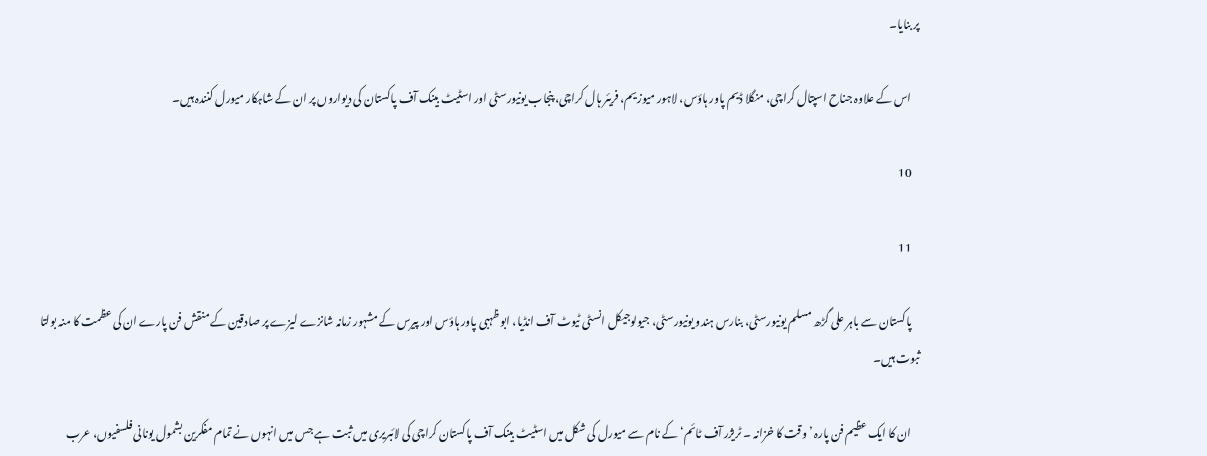پر بنایا۔

    اس کے علاوہ جناح اسپتال کراچی، منگلا ڈیم پاور ہاؤس، لاہور میوزیم، فریئر ہال کراچی، پنجاب یونیورسٹی اور اسٹیٹ بینک آف پاکستان کی دیواروں پر ان کے شاہکار میورل کنندہ ہیں۔

    10

    11

    پاکستان سے باہر علی گڑھ مسلم یونیورسٹی، بنارس ہندو یونیورسٹی، جیولوجیکل انسٹی ٹیوٹ آف انڈیا، ابو ظہبی پاور ہاؤس اور پیرس کے مشہور زمانہ شانزے لیزے پر صادقین کے منقش فن پارے ان کی عظمت کا منہ بولتا ثبوت ہیں۔

    ان کا ایک عظیم فن پارہ ’وقت کا خزانہ ۔ ٹریژر آف ٹائم‘ کے نام سے میورل کی شکل میں اسٹیٹ بینک آف پاکستان کراچی کی لائبریری میں ثبت ہے جس میں انہوں نے تمام مفکرین بشمول یونانی فلسفیوں، عرب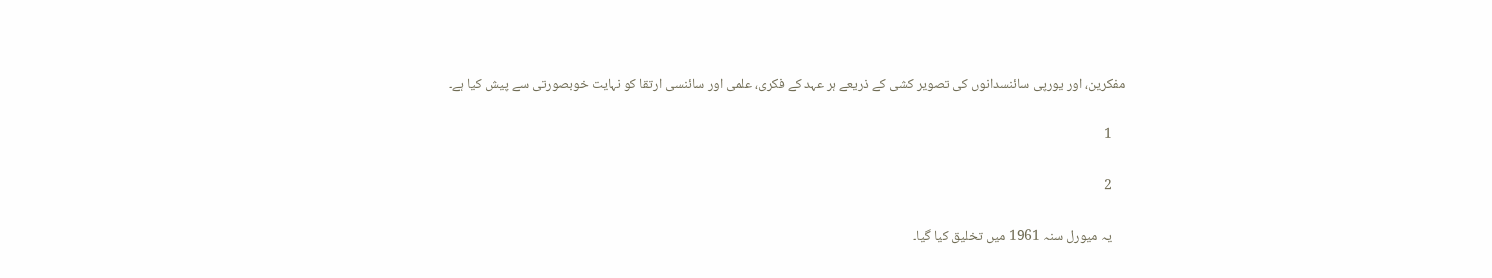مفکرین، اور یورپی سائنسدانوں کی تصویر کشی کے ذریعے ہر عہد کے فکری، علمی اور سائنسی ارتقا کو نہایت خوبصورتی سے پیش کیا ہے۔

    1

    2

    یہ میورل سنہ 1961 میں تخلیق کیا گیا۔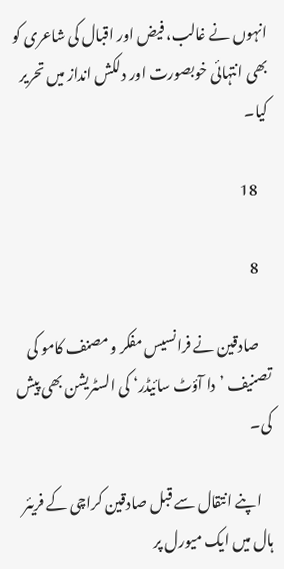انہوں نے غالب، فیض اور اقبال کی شاعری کو بھی انتہائی خوبصورت اور دلکش انداز میں تحریر کیا۔

    18

    8

    صادقین نے فرانسیس مفکر و مصنف کامو کی تصنیف ’دا آؤٹ سائیڈر‘ کی السٹریشن بھی پیش کی۔

    اپنے انتقال سے قبل صادقین کراچی کے فریئر ہال میں ایک میورل پر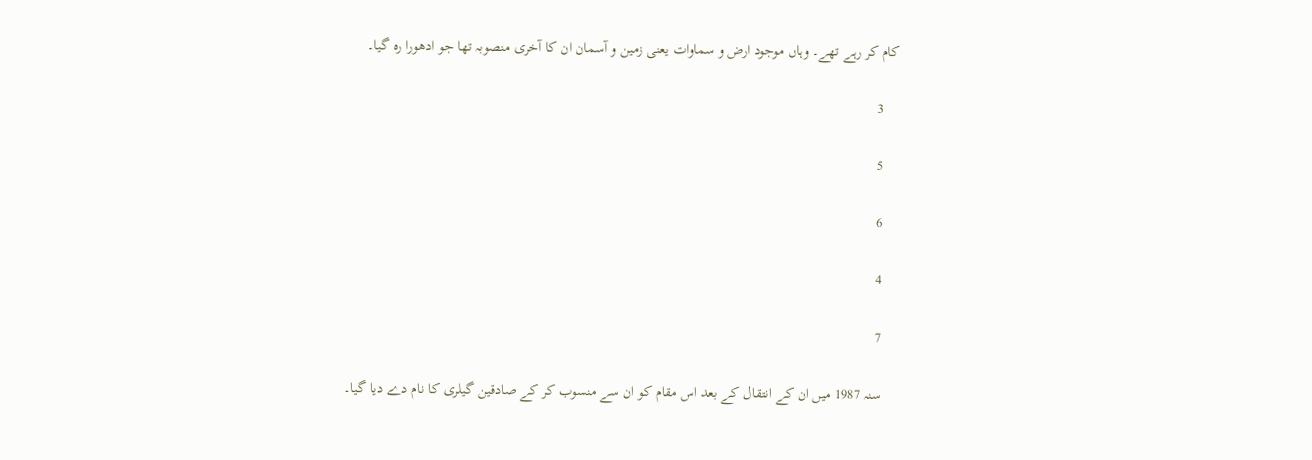کام کر رہے تھے۔ وہاں موجود ارض و سماوات یعنی زمین و آسمان ان کا آخری منصوبہ تھا جو ادھورا رہ گیا۔

    3

    5

    6

    4

    7

    سنہ 1987 میں ان کے انتقال کے بعد اس مقام کو ان سے منسوب کر کے صادقین گیلری کا نام دے دیا گیا۔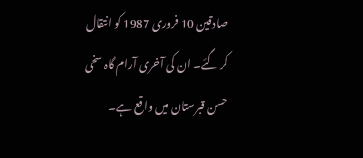صادقین 10 فروری 1987 کو انتقال کر گئے۔ ان کی آخری آرام گاہ سخی حسن قبرستان میں واقع ہے۔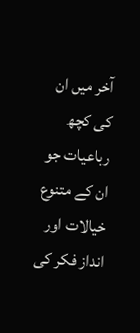آخر میں ان کی کچھ رباعیات جو ان کے متنوع خیالات اور انداز فکر کی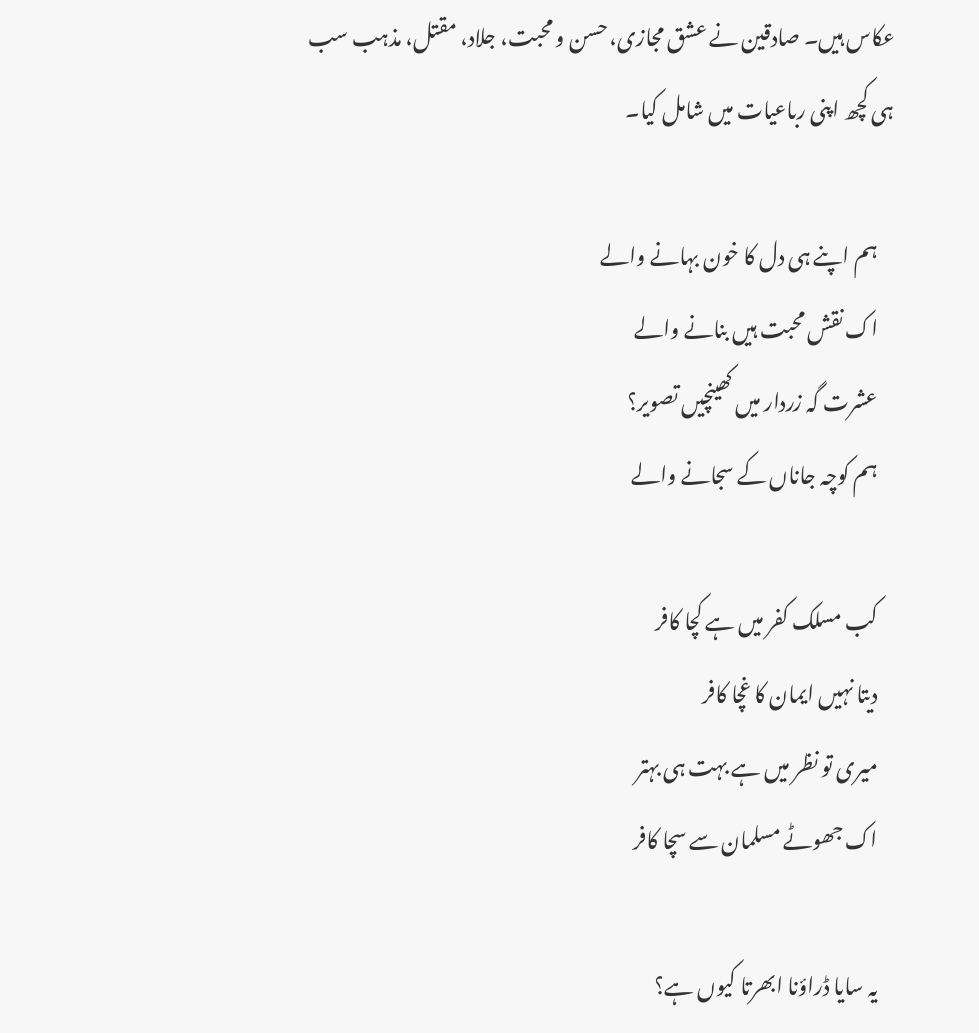عکاس ہیں۔ صادقین نے عشق مجازی، حسن و محبت، جلاد، مقتل، مذہب سب ہی کچھ اپنی رباعیات میں شامل کیا۔

    ہم اپنے ہی دل کا خون بہانے والے
    اک نقش محبت ہیں بنانے والے
    عشرت گہ زردار میں کھینچیں تصویر؟
    ہم کوچہ جاناں کے سجانے والے

    کب مسلک کفر میں ہے کچا کافر
    دیتا نہیں ایمان کا غچا کافر
    میری تو نظر میں ہے بہت ہی بہتر
    اک جھوٹے مسلمان سے سچا کافر

    یہ سایا ڈراؤنا ابھرتا کیوں ہے؟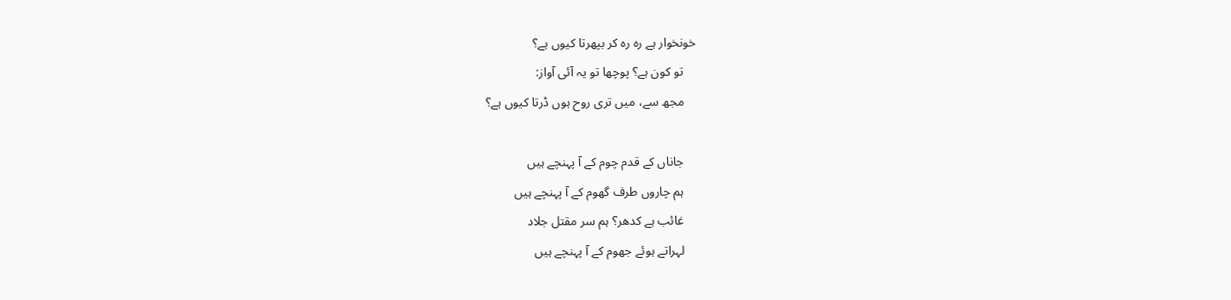خونخوار ہے رہ رہ کر بپھرتا کیوں ہے؟
    تو کون ہے؟ پوچھا تو یہ آئی آواز:
    مجھ سے، میں تری روح ہوں ڈرتا کیوں ہے؟

    جاناں کے قدم چوم کے آ پہنچے ہیں
    ہم چاروں طرف گھوم کے آ پہنچے ہیں
    غائب ہے کدھر؟ ہم سر مقتل جلاد
    لہراتے ہوئے جھوم کے آ پہنچے ہیں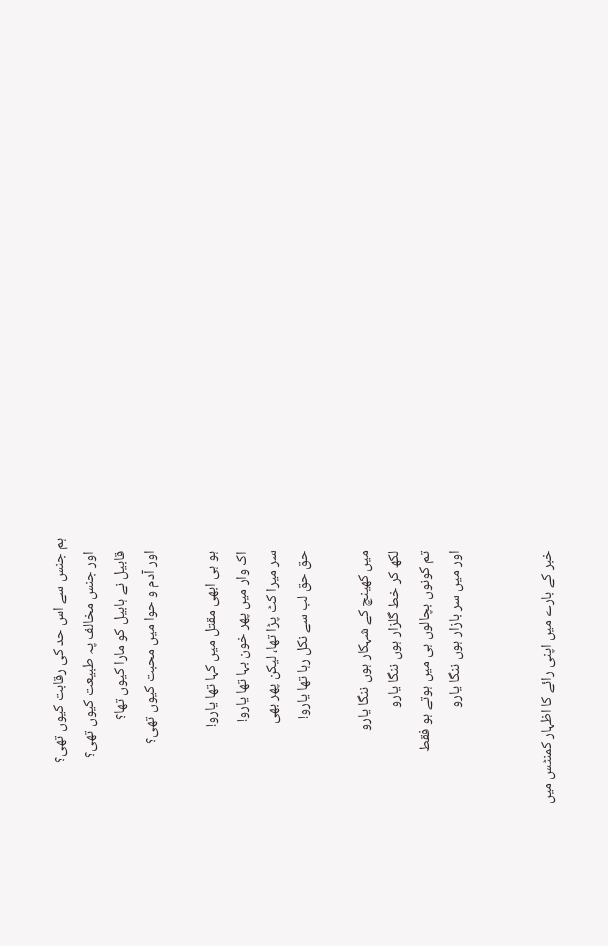ہم جنس سے اس حد کی رقابت کیوں تھی؟
    اور جنس مخالف پہ طبیعت کیوں تھی؟
    قابیل نے ہابیل کو مارا کیوں تھا؟
    اور آدم و حوا میں محبت کیوں تھی؟

    ہو ہی ابھی مقتل میں کہا تھا یارو!
    اک وار میں پھر خون بہا تھا یارو!
    سر میرا کٹ پڑا تھا، لیکن پھر بھی
    حق حق لب سے نکل رہا تھا یارو!

    میں کھینچ کے شہکار ہوں ننگا یارو
    لکھ کر خط گلزار ہوں ننگا یارو
    تم کونوں بچالوں ہی میں ہوتے ہو فقط
    اور میں سر بازار ہوں ننگا یارو


    خبر کے بارے میں اپنی رائے کا اظہار کمنٹس میں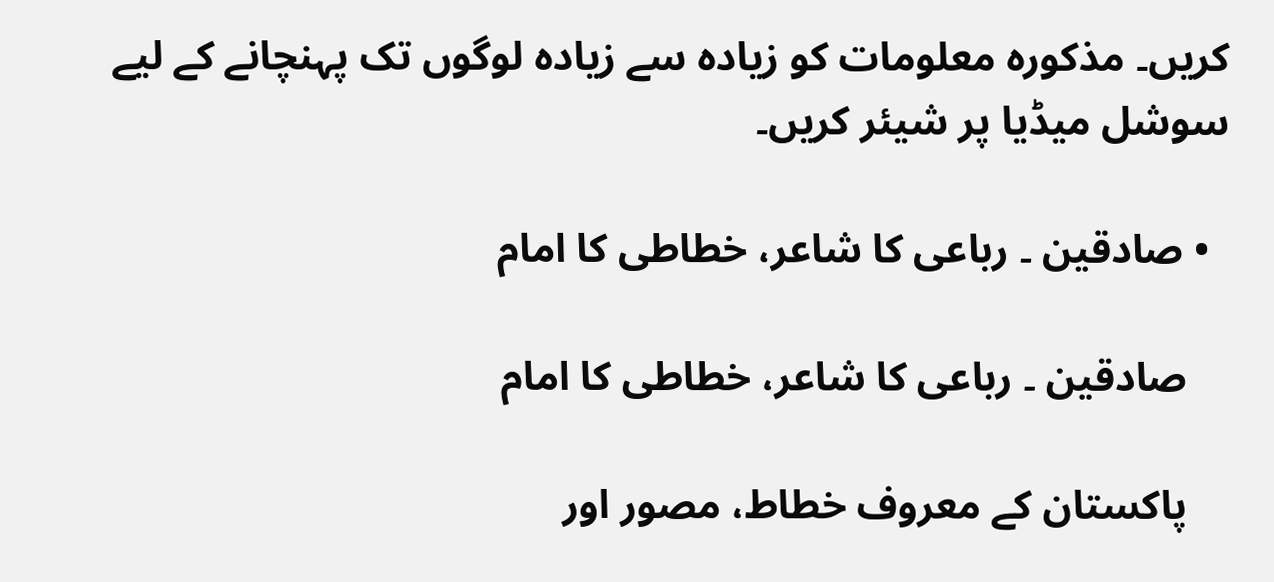کریں۔ مذکورہ معلومات کو زیادہ سے زیادہ لوگوں تک پہنچانے کے لیے سوشل میڈیا پر شیئر کریں۔

  • صادقین ۔ رباعی کا شاعر، خطاطی کا امام

    صادقین ۔ رباعی کا شاعر، خطاطی کا امام

    پاکستان کے معروف خطاط، مصور اور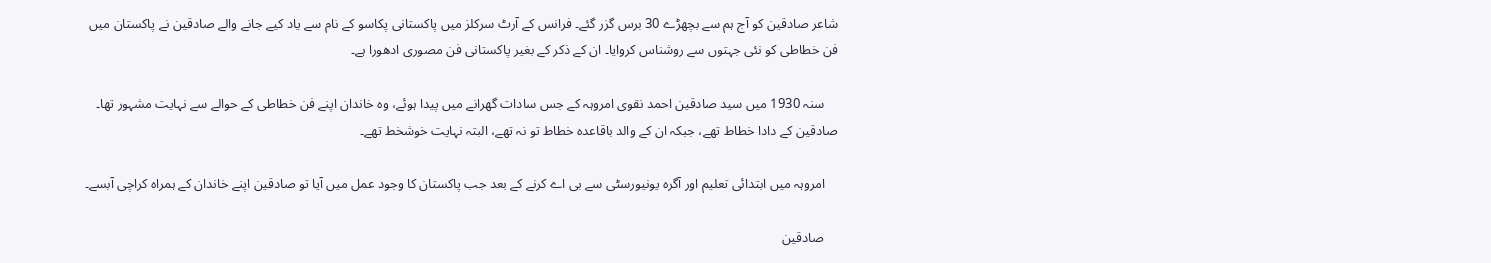شاعر صادقین کو آج ہم سے بچھڑے 30 برس گزر گئے۔ فرانس کے آرٹ سرکلز میں پاکستانی پکاسو کے نام سے یاد کیے جانے والے صادقین نے پاکستان میں فن خطاطی کو نئی جہتوں سے روشناس کروایا۔ ان کے ذکر کے بغیر پاکستانی فن مصوری ادھورا ہے۔

    سنہ 1930 میں سید صادقین احمد نقوی امروہہ کے جس سادات گھرانے میں پیدا ہوئے، وہ خاندان اپنے فن خطاطی کے حوالے سے نہایت مشہور تھا۔ صادقین کے دادا خطاط تھے، جبکہ ان کے والد باقاعدہ خطاط تو نہ تھے، البتہ نہایت خوشخط تھے۔

    امروہہ میں ابتدائی تعلیم اور آگرہ یونیورسٹی سے بی اے کرنے کے بعد جب پاکستان کا وجود عمل میں آیا تو صادقین اپنے خاندان کے ہمراہ کراچی آبسے۔

    صادقین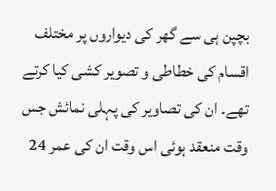بچپن ہی سے گھر کی دیواروں پر مختلف اقسام کی خطاطی و تصویر کشی کیا کرتے تھے۔ ان کی تصاویر کی پہلی نمائش جس وقت منعقد ہوئی اس وقت ان کی عمر 24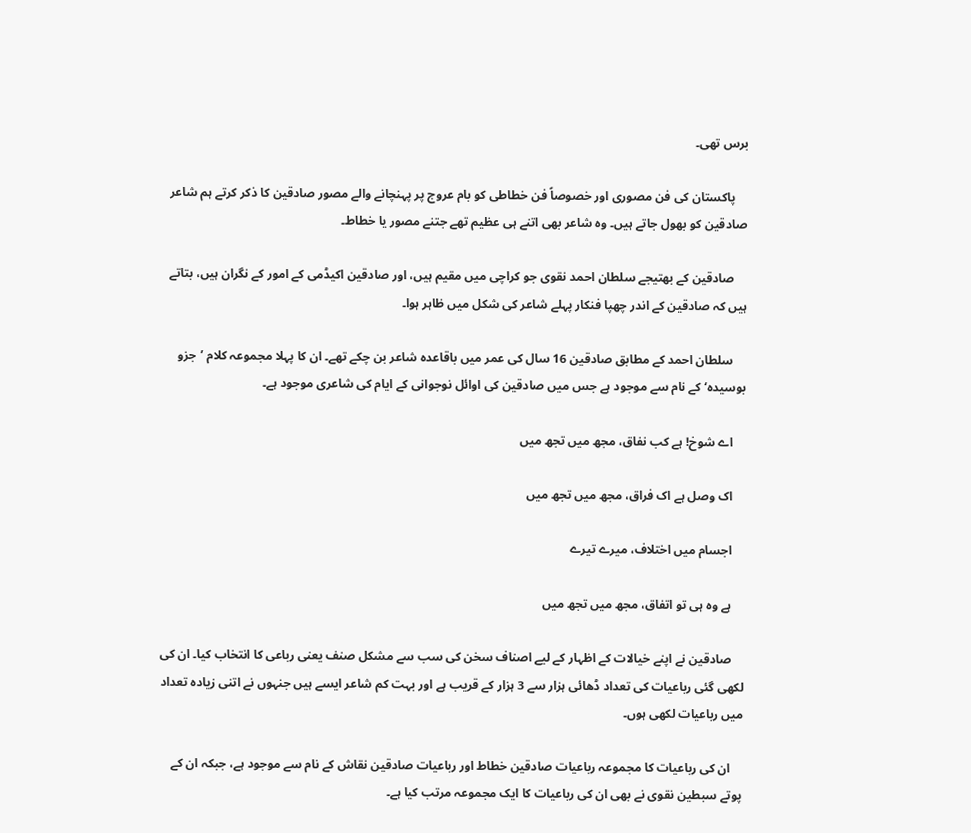برس تھی۔

    پاکستان کی فن مصوری اور خصوصاً فن خطاطی کو بام عروج پر پہنچانے والے مصور صادقین کا ذکر کرتے ہم شاعر صادقین کو بھول جاتے ہیں۔ وہ شاعر بھی اتنے ہی عظیم تھے جتنے مصور یا خطاط۔

    صادقین کے بھتیجے سلطان احمد نقوی جو کراچی میں مقیم ہیں، اور صادقین اکیڈمی کے امور کے نگران ہیں، بتاتے ہیں کہ صادقین کے اندر چھپا فنکار پہلے شاعر کی شکل میں ظاہر ہوا۔

    سلطان احمد کے مطابق صادقین 16 سال کی عمر میں باقاعدہ شاعر بن چکے تھے۔ ان کا پہلا مجموعہ کلام ’جزو بوسیدہ‘ کے نام سے موجود ہے جس میں صادقین کی اوائل نوجوانی کے ایام کی شاعری موجود ہے۔

    اے شوخ! ہے کب نفاق، مجھ میں تجھ میں

    اک وصل ہے اک فراق، مجھ میں تجھ میں

    اجسام میں اختلاف، میرے تیرے

    ہے وہ ہی تو اتفاق، مجھ میں تجھ میں

    صادقین نے اپنے خیالات کے اظہار کے لیے اصناف سخن کی سب سے مشکل صنف یعنی رباعی کا انتخاب کیا۔ ان کی لکھی گئی رباعیات کی تعداد ڈھائی ہزار سے 3 ہزار کے قریب ہے اور بہت کم شاعر ایسے ہیں جنہوں نے اتنی زیادہ تعداد میں رباعیات لکھی ہوں۔

    ان کی رباعیات کا مجموعہ رباعیات صادقین خطاط اور رباعیات صادقین نقاش کے نام سے موجود ہے، جبکہ ان کے پوتے سبطین نقوی نے بھی ان کی رباعیات کا ایک مجموعہ مرتب کیا ہے۔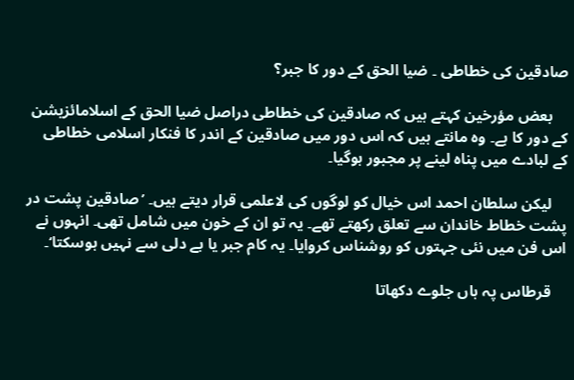صادقین کی خطاطی ۔ ضیا الحق کے دور کا جبر؟

    بعض مؤرخین کہتے ہیں کہ صادقین کی خطاطی دراصل ضیا الحق کے اسلامائزیشن کے دور کا ہے۔ وہ مانتے ہیں کہ اس دور میں صادقین کے اندر کا فنکار اسلامی خطاطی کے لبادے میں پناہ لینے پر مجبور ہوگیا۔

    لیکن سلطان احمد اس خیال کو لوگوں کی لاعلمی قرار دیتے ہیں۔ ’صادقین پشت در پشت خطاط خاندان سے تعلق رکھتے تھے۔ یہ تو ان کے خون میں شامل تھی۔ انہوں نے اس فن میں نئی جہتوں کو روشناس کروایا۔ یہ کام جبر یا بے دلی سے نہیں ہوسکتا‘۔

    قرطاس پہ ہاں جلوے دکھاتا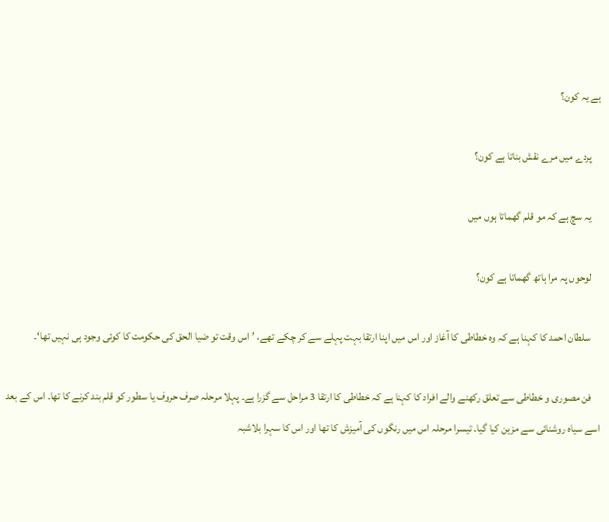ہے یہ کون؟

    پردے میں مرے نقش بناتا ہے کون؟

    یہ سچ ہے کہ مو قلم گھماتا ہوں میں

    لوحوں پہ مرا ہاتھ گھماتا ہے کون؟

    سلطان احمد کا کہنا ہے کہ وہ خطاطی کا آغاز اور اس میں اپنا ارتقا بہت پہلے سے کر چکے تھے، ’اس وقت تو ضیا الحق کی حکومت کا کوئی وجود ہی نہیں تھا‘۔

    فن مصوری و خطاطی سے تعلق رکھنے والے افراد کا کہنا ہے کہ خطاطی کا ارتقا 3 مراحل سے گزرا ہے۔ پہلا مرحلہ صرف حروف یا سطور کو قلم بند کرنے کا تھا۔ اس کے بعد اسے سیاہ روشنائی سے مزین کیا گیا۔ تیسرا مرحلہ اس میں رنگوں کی آمیزش کا تھا اور اس کا سہرا بلاشبہ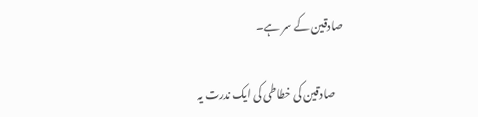صادقین کے سر ہے۔

    صادقین کی خطاطی کی ایک ندرت یہ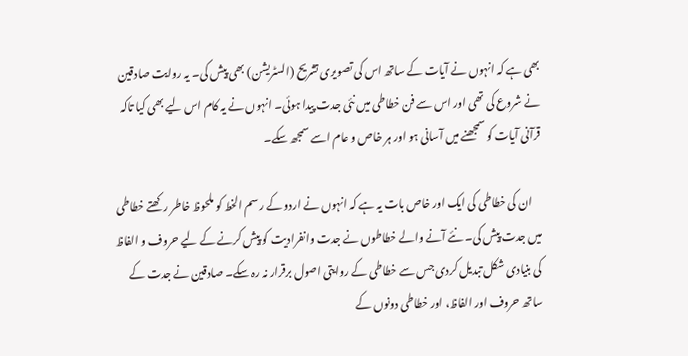بھی ہے کہ انہوں نے آیات کے ساتھ اس کی تصویری تشریح (السٹریشن) بھی پیش کی۔ یہ روایت صادقین نے شروع کی تھی اور اس سے فن خطاطی میں نئی جدت پیدا ہوئی۔ انہوں نے یہ کام اس لیے بھی کیا تاکہ قرآنی آیات کو سمجھنے میں آسانی ہو اور ہر خاص و عام اسے سمجھ سکے۔

    ان کی خطاطی کی ایک اور خاص بات یہ ہے کہ انہوں نے اردو کے رسم الخط کو ملحوظ خاطر رکھتے خطاطی میں جدت پیش کی۔ نئے آنے والے خطاطوں نے جدت وانفرادیت کو پیش کرنے کے لیے حروف و الفاظ کی بنیادی شکل تبدیل کردی جس سے خطاطی کے روایتی اصول برقرار نہ رہ سکے۔ صادقین نے جدت کے ساتھ حروف اور الفاظ، اور خطاطی دونوں کے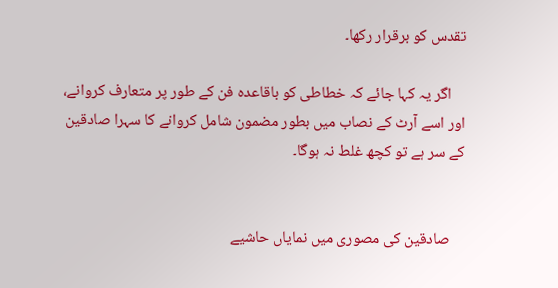تقدس کو برقرار رکھا۔

    اگر یہ کہا جائے کہ خطاطی کو باقاعدہ فن کے طور پر متعارف کروانے، اور اسے آرٹ کے نصاب میں بطور مضمون شامل کروانے کا سہرا صادقین کے سر ہے تو کچھ غلط نہ ہوگا۔


    صادقین کی مصوری میں نمایاں حاشیے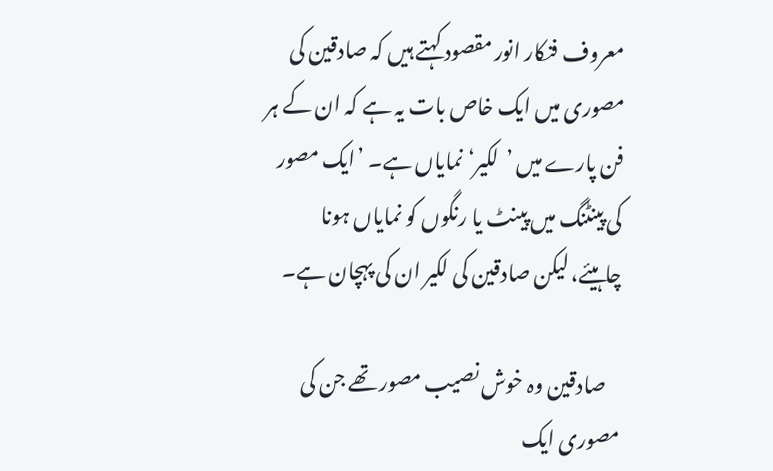معروف فنکار انور مقصود کہتے ہیں کہ صادقین کی مصوری میں ایک خاص بات یہ ہے کہ ان کے ہر فن پارے میں ’لکیر‘ نمایاں ہے۔ ’ایک مصور کی پینٹنگ میں پینٹ یا رنگوں کو نمایاں ہونا چاہیئے، لیکن صادقین کی لکیر ان کی پہچان ہے۔

    صادقین وہ خوش نصیب مصور تھے جن کی مصوری ایک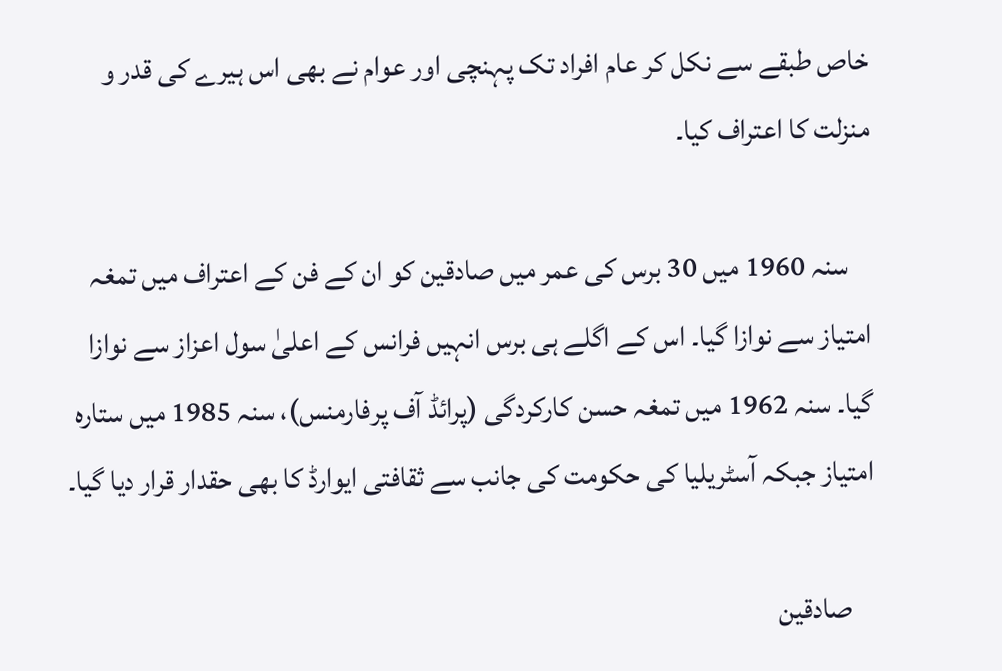خاص طبقے سے نکل کر عام افراد تک پہنچی اور عوام نے بھی اس ہیرے کی قدر و منزلت کا اعتراف کیا۔

    سنہ 1960 میں 30 برس کی عمر میں صادقین کو ان کے فن کے اعتراف میں تمغہ امتیاز سے نوازا گیا۔ اس کے اگلے ہی برس انہیں فرانس کے اعلیٰ سول اعزاز سے نوازا گیا۔ سنہ 1962 میں تمغہ حسن کارکردگی (پرائڈ آف پرفارمنس)، سنہ 1985 میں ستارہ امتیاز جبکہ آسٹریلیا کی حکومت کی جانب سے ثقافتی ایوارڈ کا بھی حقدار قرار دیا گیا۔

    صادقین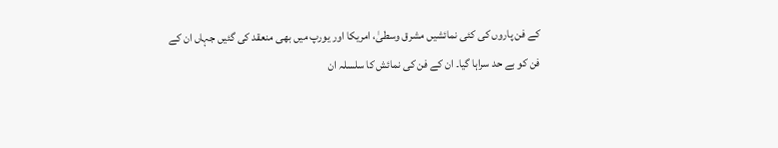کے فن پاروں کی کئی نمائشیں مشرق وسطیٰ، امریکا اور یورپ میں بھی منعقد کی گئیں جہاں ان کے فن کو بے حد سراہا گیا۔ ان کے فن کی نمائش کا سلسلہ ان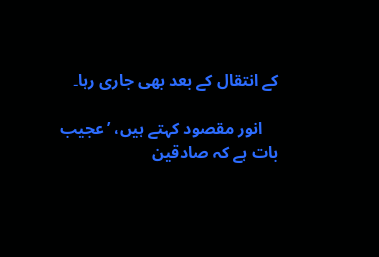کے انتقال کے بعد بھی جاری رہا۔

    انور مقصود کہتے ہیں، ’عجیب بات ہے کہ صادقین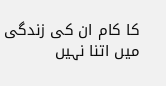کا کام ان کی زندگی میں اتنا نہیں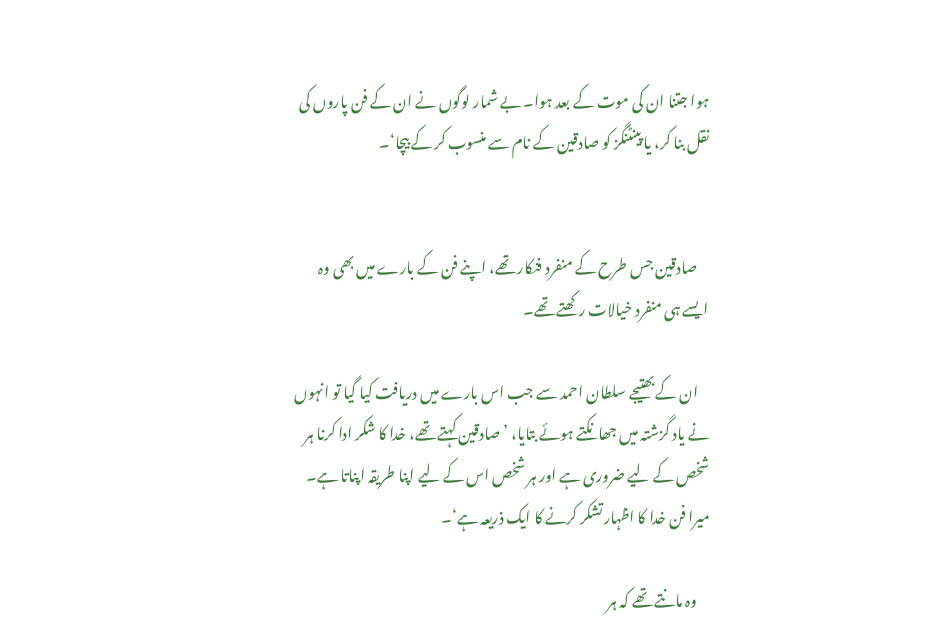ہوا جتنا ان کی موت کے بعد ہوا۔ بے شمار لوگوں نے ان کے فن پاروں کی نقل بنا کر، یا پینٹنگز کو صادقین کے نام سے منسوب کر کے بیچا‘۔


    صادقین جس طرح کے منفرد فنکار تھے، اپنے فن کے بارے میں بھی وہ ایسے ہی منفرد خیالات رکھتے تھے۔

    ان کے بھتیجے سلطان احمد سے جب اس بارے میں دریافت کیا گیا تو انہوں نے یاد گزشتہ میں جھانکتے ہوئے بتایا، ’صادقین کہتے تھے، خدا کا شکر ادا کرنا ہر شخص کے لیے ضروری ہے اور ہر شخص اس کے لیے اپنا طریقہ اپناتا ہے۔ میرا فن خدا کا اظہار تشکر کرنے کا ایک ذریعہ ہے‘۔

    وہ مانتے تھے کہ ہر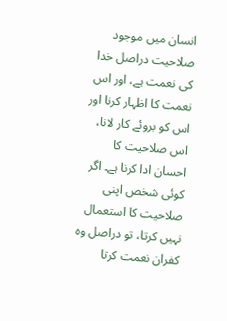انسان میں موجود صلاحیت دراصل خدا کی نعمت ہے، اور اس نعمت کا اظہار کرنا اور اس کو بروئے کار لانا، اس صلاحیت کا احسان ادا کرنا ہے۔ اگر کوئی شخص اپنی صلاحیت کا استعمال نہیں کرتا، تو دراصل وہ کفران نعمت کرتا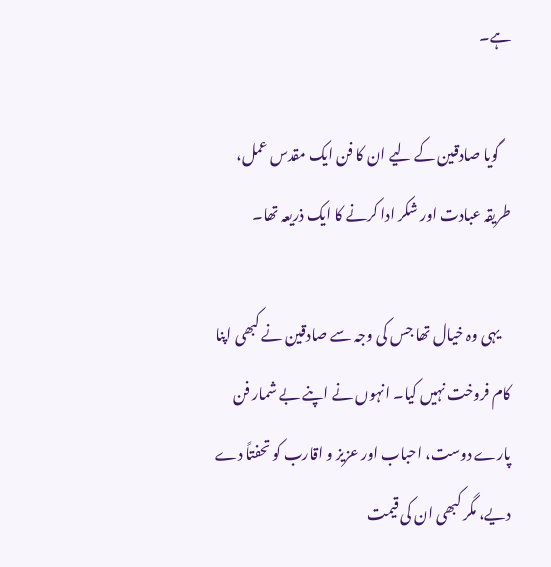ہے۔

    گویا صادقین کے لیے ان کا فن ایک مقدس عمل، طریقہ عبادت اور شکر ادا کرنے کا ایک ذریعہ تھا۔

    یہی وہ خیال تھا جس کی وجہ سے صادقین نے کبھی اپنا کام فروخت نہیں کیا۔ انہوں نے اپنے بے شمار فن پارے دوست، احباب اور عزیز و اقارب کو تحفتاً دے دیے، مگر کبھی ان کی قیمت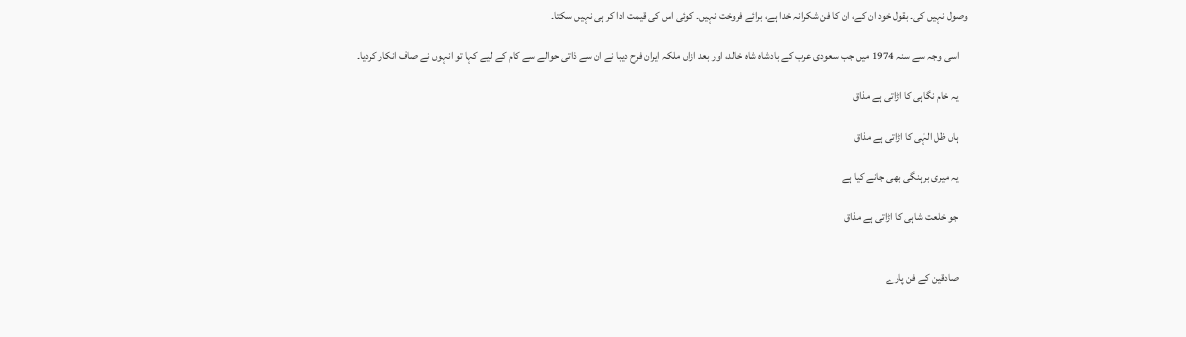وصول نہیں کی۔ بقول خود ان کے، ان کا فن شکرانہ خدا ہے، برائے فروخت نہیں۔ کوئی اس کی قیمت ادا کر ہی نہیں سکتا۔

    اسی وجہ سے سنہ 1974 میں جب سعودی عرب کے بادشاہ شاہ خالد، اور بعد ازاں ملکہ ایران فرح دیبا نے ان سے ذاتی حوالے سے کام کے لیے کہا تو انہوں نے صاف انکار کردیا۔

    یہ خام نگاہی کا اڑاتی ہے مذاق

    ہاں ظل الہٰی کا اڑاتی ہے مذاق

    یہ میری برہنگی بھی جانے کیا ہے

    جو خلعت شاہی کا اڑاتی ہے مذاق


    صادقین کے فن پارے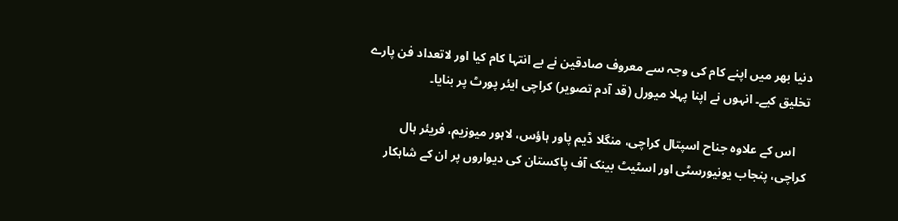دنیا بھر میں اپنے کام کی وجہ سے معروف صادقین نے بے انتہا کام کیا اور لاتعداد فن پارے تخلیق کیے۔ انہوں نے اپنا پہلا میورل (قد آدم تصویر) کراچی ایئر پورٹ پر بنایا۔

    اس کے علاوہ جناح اسپتال کراچی، منگلا ڈیم پاور ہاؤس، لاہور میوزیم، فریئر ہال کراچی، پنجاب یونیورسٹی اور اسٹیٹ بینک آف پاکستان کی دیواروں پر ان کے شاہکار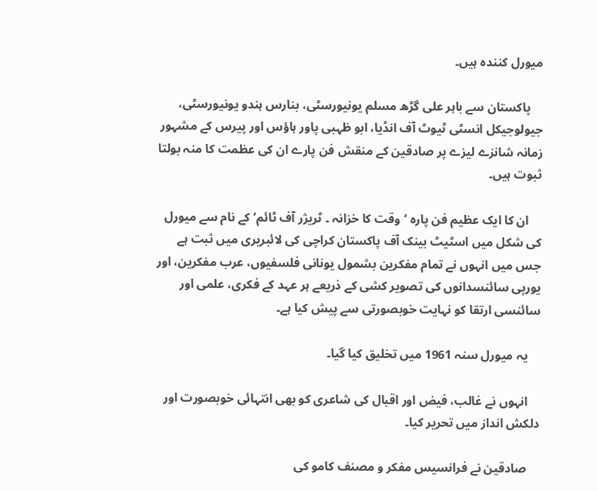میورل کنندہ ہیں۔

    پاکستان سے باہر علی گڑھ مسلم یونیورسٹی، بنارس ہندو یونیورسٹی، جیولوجیکل انسٹی ٹیوٹ آف انڈیا، ابو ظہبی پاور ہاؤس اور پیرس کے مشہور زمانہ شانزے لیزے پر صادقین کے منقش فن پارے ان کی عظمت کا منہ بولتا ثبوت ہیں۔

    ان کا ایک عظیم فن پارہ ’وقت کا خزانہ ۔ ٹریژر آف ٹائم‘ کے نام سے میورل کی شکل میں اسٹیٹ بینک آف پاکستان کراچی کی لائبریری میں ثبت ہے جس میں انہوں نے تمام مفکرین بشمول یونانی فلسفیوں، عرب مفکرین، اور یورپی سائنسدانوں کی تصویر کشی کے ذریعے ہر عہد کے فکری، علمی اور سائنسی ارتقا کو نہایت خوبصورتی سے پیش کیا ہے۔

    یہ میورل سنہ 1961 میں تخلیق کیا گیا۔

    انہوں نے غالب، فیض اور اقبال کی شاعری کو بھی انتہائی خوبصورت اور دلکش انداز میں تحریر کیا۔

    صادقین نے فرانسیس مفکر و مصنف کامو کی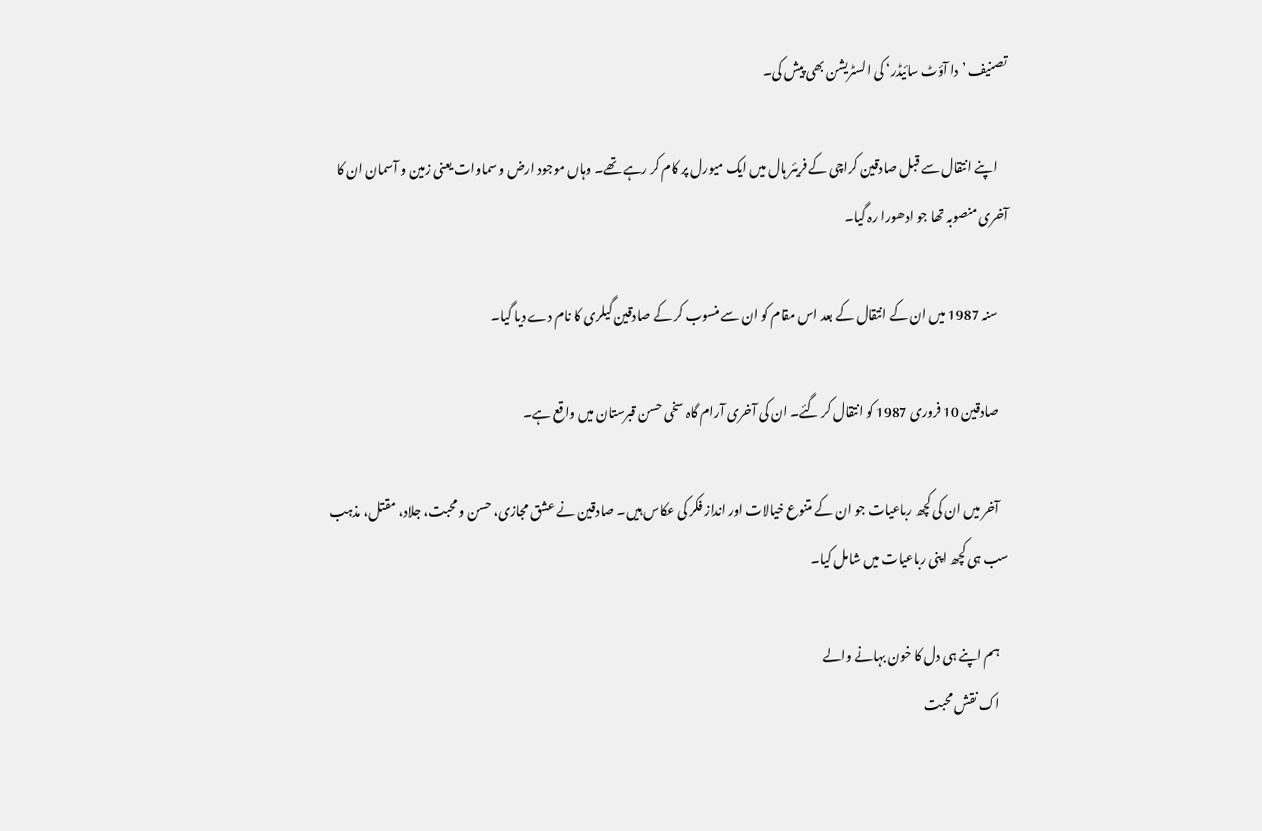تصنیف ’دا آؤٹ سائیڈر‘ کی السٹریشن بھی پیش کی۔

    اپنے انتقال سے قبل صادقین کراچی کے فریئر ہال میں ایک میورل پر کام کر رہے تھے۔ وہاں موجود ارض و سماوات یعنی زمین و آسمان ان کا آخری منصوبہ تھا جو ادھورا رہ گیا۔

    سنہ 1987 میں ان کے انتقال کے بعد اس مقام کو ان سے منسوب کر کے صادقین گیلری کا نام دے دیا گیا۔

    صادقین 10 فروری 1987 کو انتقال کر گئے۔ ان کی آخری آرام گاہ سخی حسن قبرستان میں واقع ہے۔

    آخر میں ان کی کچھ رباعیات جو ان کے متنوع خیالات اور انداز فکر کی عکاس ہیں۔ صادقین نے عشق مجازی، حسن و محبت، جلاد، مقتل، مذہب سب ہی کچھ اپنی رباعیات میں شامل کیا۔

    ہم اپنے ہی دل کا خون بہانے والے
    اک نقش محبت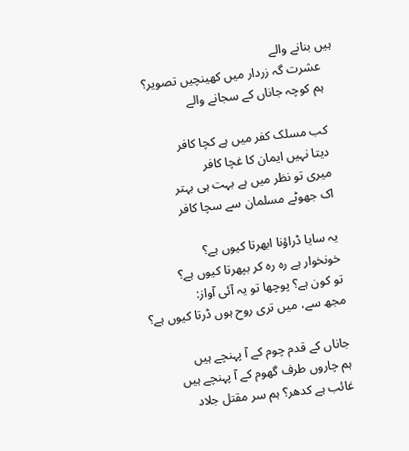ہیں بنانے والے
    عشرت گہ زردار میں کھینچیں تصویر؟
    ہم کوچہ جاناں کے سجانے والے

    کب مسلک کفر میں ہے کچا کافر
    دیتا نہیں ایمان کا غچا کافر
    میری تو نظر میں ہے بہت ہی بہتر
    اک جھوٹے مسلمان سے سچا کافر

    یہ سایا ڈراؤنا ابھرتا کیوں ہے؟
    خونخوار ہے رہ رہ کر بپھرتا کیوں ہے؟
    تو کون ہے؟ پوچھا تو یہ آئی آواز:
    مجھ سے، میں تری روح ہوں ڈرتا کیوں ہے؟

    جاناں کے قدم چوم کے آ پہنچے ہیں
    ہم چاروں طرف گھوم کے آ پہنچے ہیں
    غائب ہے کدھر؟ ہم سر مقتل جلاد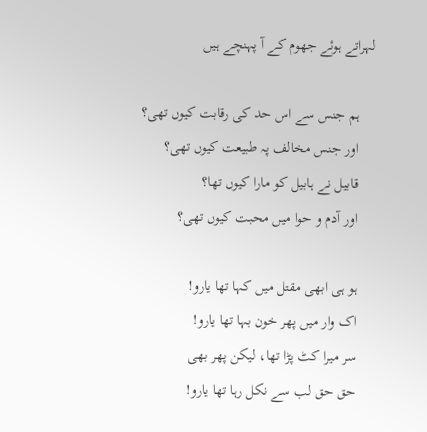لہراتے ہوئے جھوم کے آ پہنچے ہیں

    ہم جنس سے اس حد کی رقابت کیوں تھی؟
    اور جنس مخالف پہ طبیعت کیوں تھی؟
    قابیل نے ہابیل کو مارا کیوں تھا؟
    اور آدم و حوا میں محبت کیوں تھی؟

    ہو ہی ابھی مقتل میں کہا تھا یارو!
    اک وار میں پھر خون بہا تھا یارو!
    سر میرا کٹ پڑا تھا، لیکن پھر بھی
    حق حق لب سے نکل رہا تھا یارو!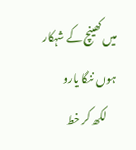میں کھینچ کے شہکار ہوں ننگا یارو
    لکھ کر خط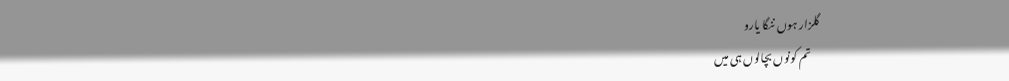گلزار ہوں ننگا یارو
    تم کونوں بچالوں ہی میں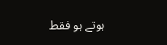ہوتے ہو فقط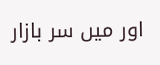اور میں سر بازار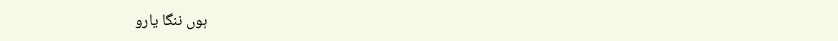ہوں ننگا یارو